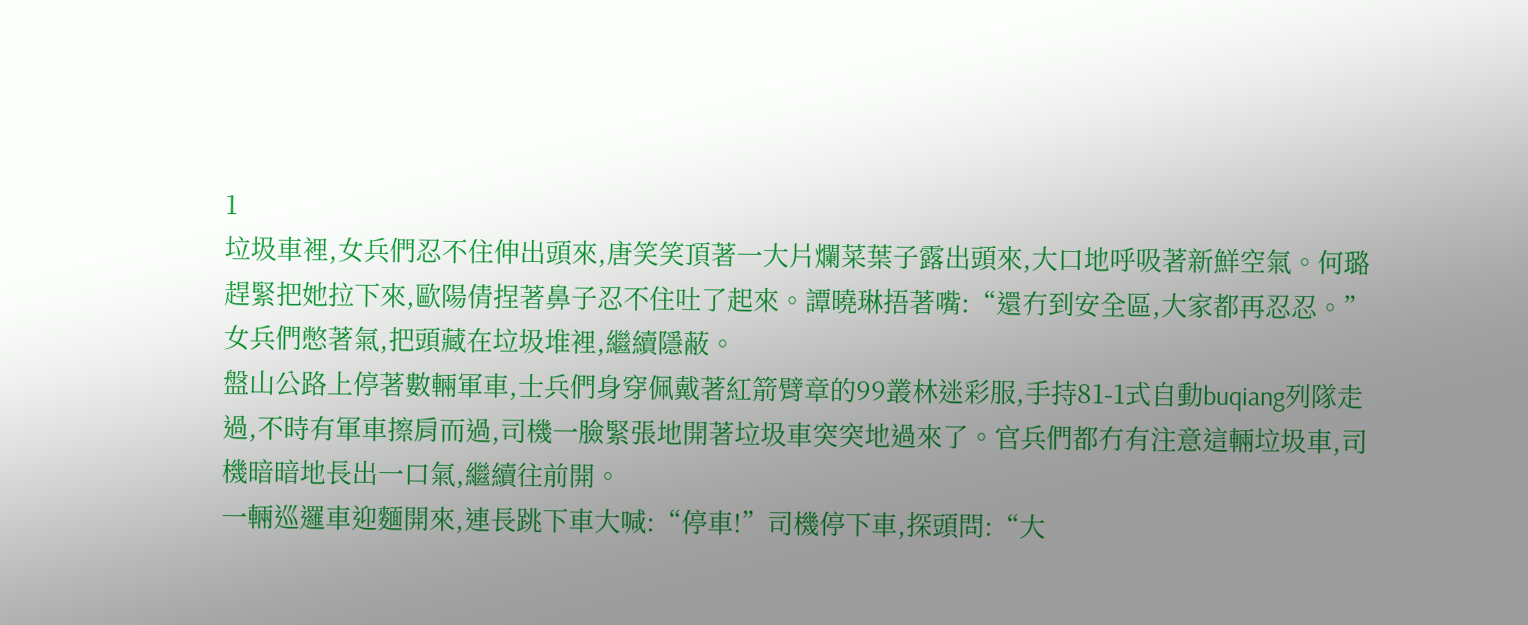1
垃圾車裡,女兵們忍不住伸出頭來,唐笑笑頂著一大片爛菜葉子露出頭來,大口地呼吸著新鮮空氣。何璐趕緊把她拉下來,歐陽倩捏著鼻子忍不住吐了起來。譚曉琳捂著嘴:“還冇到安全區,大家都再忍忍。”女兵們憋著氣,把頭藏在垃圾堆裡,繼續隱蔽。
盤山公路上停著數輛軍車,士兵們身穿佩戴著紅箭臂章的99叢林迷彩服,手持81-1式自動buqiang列隊走過,不時有軍車擦肩而過,司機一臉緊張地開著垃圾車突突地過來了。官兵們都冇有注意這輛垃圾車,司機暗暗地長出一口氣,繼續往前開。
一輛巡邏車迎麵開來,連長跳下車大喊:“停車!”司機停下車,探頭問:“大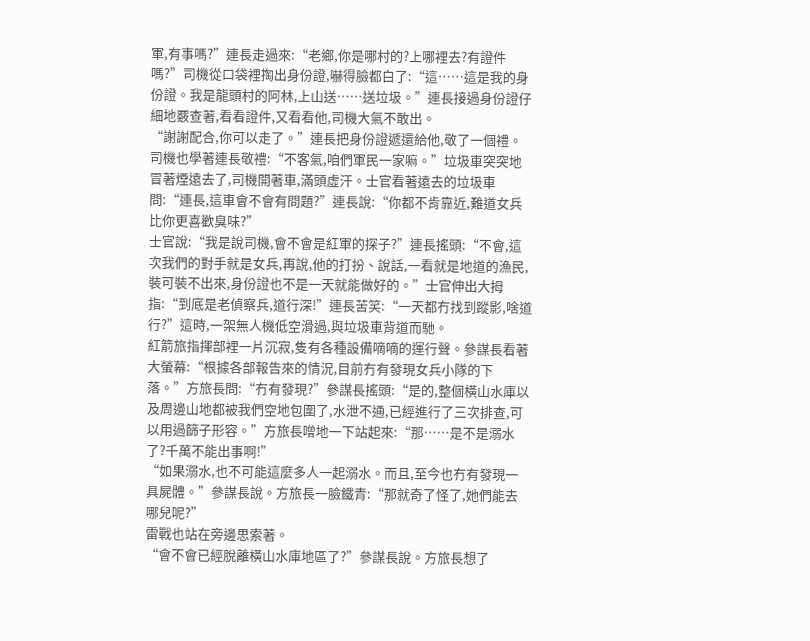軍,有事嗎?”連長走過來:“老鄉,你是哪村的?上哪裡去?有證件嗎?”司機從口袋裡掏出身份證,嚇得臉都白了:“這……這是我的身份證。我是龍頭村的阿林,上山送……送垃圾。”連長接過身份證仔細地覈查著,看看證件,又看看他,司機大氣不敢出。
“謝謝配合,你可以走了。”連長把身份證遞還給他,敬了一個禮。司機也學著連長敬禮:“不客氣,咱們軍民一家嘛。”垃圾車突突地冒著煙遠去了,司機開著車,滿頭虛汗。士官看著遠去的垃圾車問:“連長,這車會不會有問題?”連長說:“你都不肯靠近,難道女兵比你更喜歡臭味?”
士官說:“我是說司機,會不會是紅軍的探子?”連長搖頭:“不會,這次我們的對手就是女兵,再說,他的打扮、說話,一看就是地道的漁民,裝可裝不出來,身份證也不是一天就能做好的。”士官伸出大拇指:“到底是老偵察兵,道行深!”連長苦笑:“一天都冇找到蹤影,啥道行?”這時,一架無人機低空滑過,與垃圾車背道而馳。
紅箭旅指揮部裡一片沉寂,隻有各種設備嘀嘀的運行聲。參謀長看著大螢幕:“根據各部報告來的情況,目前冇有發現女兵小隊的下落。”方旅長問:“冇有發現?”參謀長搖頭:“是的,整個橫山水庫以及周邊山地都被我們空地包圍了,水泄不通,已經進行了三次排查,可以用過篩子形容。”方旅長噌地一下站起來:“那……是不是溺水了?千萬不能出事啊!”
“如果溺水,也不可能這麼多人一起溺水。而且,至今也冇有發現一具屍體。”參謀長說。方旅長一臉鐵青:“那就奇了怪了,她們能去哪兒呢?”
雷戰也站在旁邊思索著。
“會不會已經脫離橫山水庫地區了?”參謀長說。方旅長想了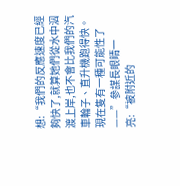想:“我們的反應速度已經夠快了,就算她們從水中泅渡上岸,也不會比我們的汽車輪子、直升機跑得快。現在隻有一種可能性了——”參謀長眼睛一亮:“被附近的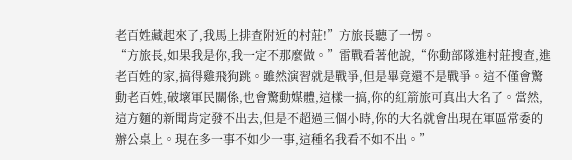老百姓藏起來了,我馬上排查附近的村莊!”方旅長聽了一愣。
“方旅長,如果我是你,我一定不那麼做。”雷戰看著他說,“你動部隊進村莊搜查,進老百姓的家,搞得雞飛狗跳。雖然演習就是戰爭,但是畢竟還不是戰爭。這不僅會驚動老百姓,破壞軍民關係,也會驚動媒體,這樣一搞,你的紅箭旅可真出大名了。當然,這方麵的新聞肯定發不出去,但是不超過三個小時,你的大名就會出現在軍區常委的辦公桌上。現在多一事不如少一事,這種名我看不如不出。”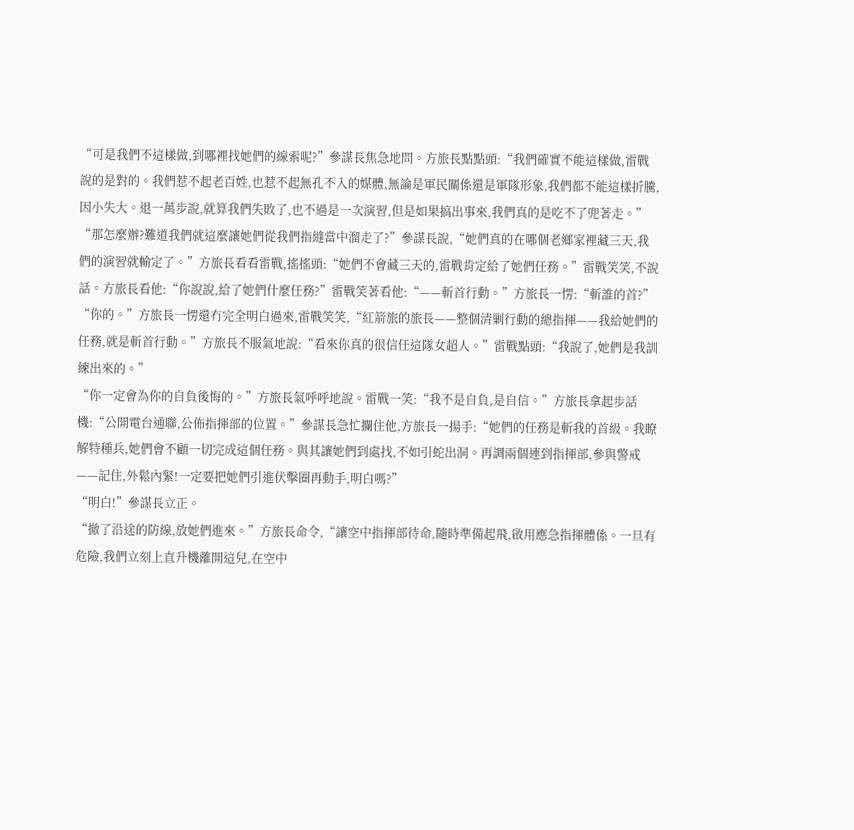“可是我們不這樣做,到哪裡找她們的線索呢?”參謀長焦急地問。方旅長點點頭:“我們確實不能這樣做,雷戰說的是對的。我們惹不起老百姓,也惹不起無孔不入的媒體,無論是軍民關係還是軍隊形象,我們都不能這樣折騰,因小失大。退一萬步說,就算我們失敗了,也不過是一次演習,但是如果搞出事來,我們真的是吃不了兜著走。”
“那怎麼辦?難道我們就這麼讓她們從我們指縫當中溜走了?”參謀長說,“她們真的在哪個老鄉家裡藏三天,我們的演習就輸定了。”方旅長看看雷戰,搖搖頭:“她們不會藏三天的,雷戰肯定給了她們任務。”雷戰笑笑,不說話。方旅長看他:“你說說,給了她們什麼任務?”雷戰笑著看他:“——斬首行動。”方旅長一愣:“斬誰的首?”
“你的。”方旅長一愣還冇完全明白過來,雷戰笑笑,“紅箭旅的旅長——整個清剿行動的總指揮——我給她們的任務,就是斬首行動。”方旅長不服氣地說:“看來你真的很信任這隊女超人。”雷戰點頭:“我說了,她們是我訓練出來的。”
“你一定會為你的自負後悔的。”方旅長氣呼呼地說。雷戰一笑:“我不是自負,是自信。”方旅長拿起步話機:“公開電台通聯,公佈指揮部的位置。”參謀長急忙攔住他,方旅長一揚手:“她們的任務是斬我的首級。我瞭解特種兵,她們會不顧一切完成這個任務。與其讓她們到處找,不如引蛇出洞。再調兩個連到指揮部,參與警戒——記住,外鬆內緊!一定要把她們引進伏擊圈再動手,明白嗎?”
“明白!”參謀長立正。
“撤了沿途的防線,放她們進來。”方旅長命令,“讓空中指揮部待命,隨時準備起飛,啟用應急指揮體係。一旦有危險,我們立刻上直升機離開這兒,在空中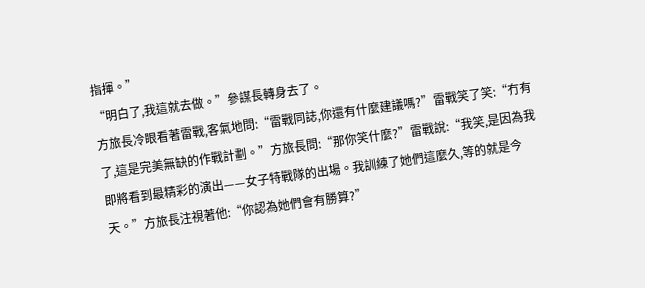指揮。”
“明白了,我這就去做。”參謀長轉身去了。
方旅長冷眼看著雷戰,客氣地問:“雷戰同誌,你還有什麼建議嗎?”雷戰笑了笑:“冇有了,這是完美無缺的作戰計劃。”方旅長問:“那你笑什麼?”雷戰說:“我笑,是因為我即將看到最精彩的演出——女子特戰隊的出場。我訓練了她們這麼久,等的就是今天。”方旅長注視著他:“你認為她們會有勝算?”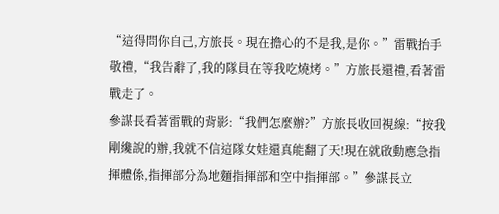“這得問你自己,方旅長。現在擔心的不是我,是你。”雷戰抬手敬禮,“我告辭了,我的隊員在等我吃燒烤。”方旅長還禮,看著雷戰走了。
參謀長看著雷戰的背影:“我們怎麼辦?”方旅長收回視線:“按我剛纔說的辦,我就不信這隊女娃還真能翻了天!現在就啟動應急指揮體係,指揮部分為地麵指揮部和空中指揮部。”參謀長立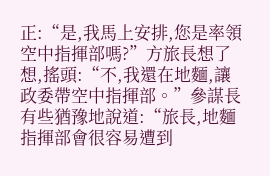正:“是,我馬上安排,您是率領空中指揮部嗎?”方旅長想了想,搖頭:“不,我還在地麵,讓政委帶空中指揮部。”參謀長有些猶豫地說道:“旅長,地麵指揮部會很容易遭到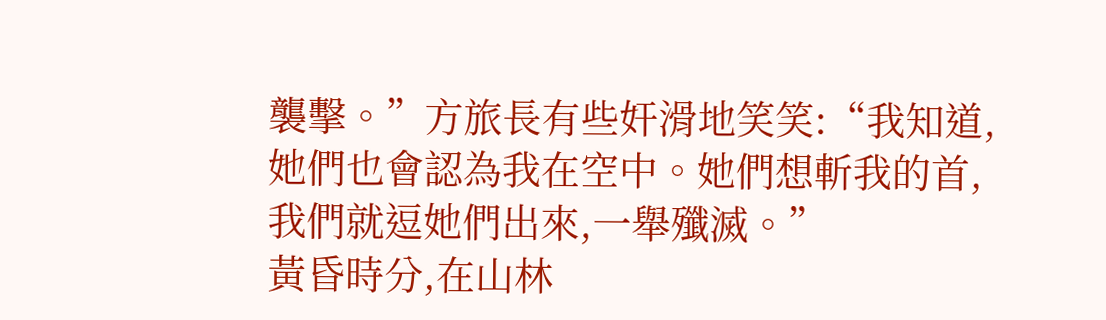襲擊。”方旅長有些奸滑地笑笑:“我知道,她們也會認為我在空中。她們想斬我的首,我們就逗她們出來,一舉殲滅。”
黃昏時分,在山林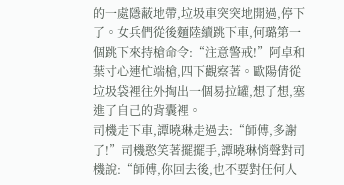的一處隱蔽地帶,垃圾車突突地開過,停下了。女兵們從後麵陸續跳下車,何璐第一個跳下來持槍命令:“注意警戒!”阿卓和葉寸心連忙端槍,四下觀察著。歐陽倩從垃圾袋裡往外掏出一個易拉罐,想了想,塞進了自己的背囊裡。
司機走下車,譚曉琳走過去:“師傅,多謝了!”司機憨笑著擺擺手,譚曉琳悄聲對司機說:“師傅,你回去後,也不要對任何人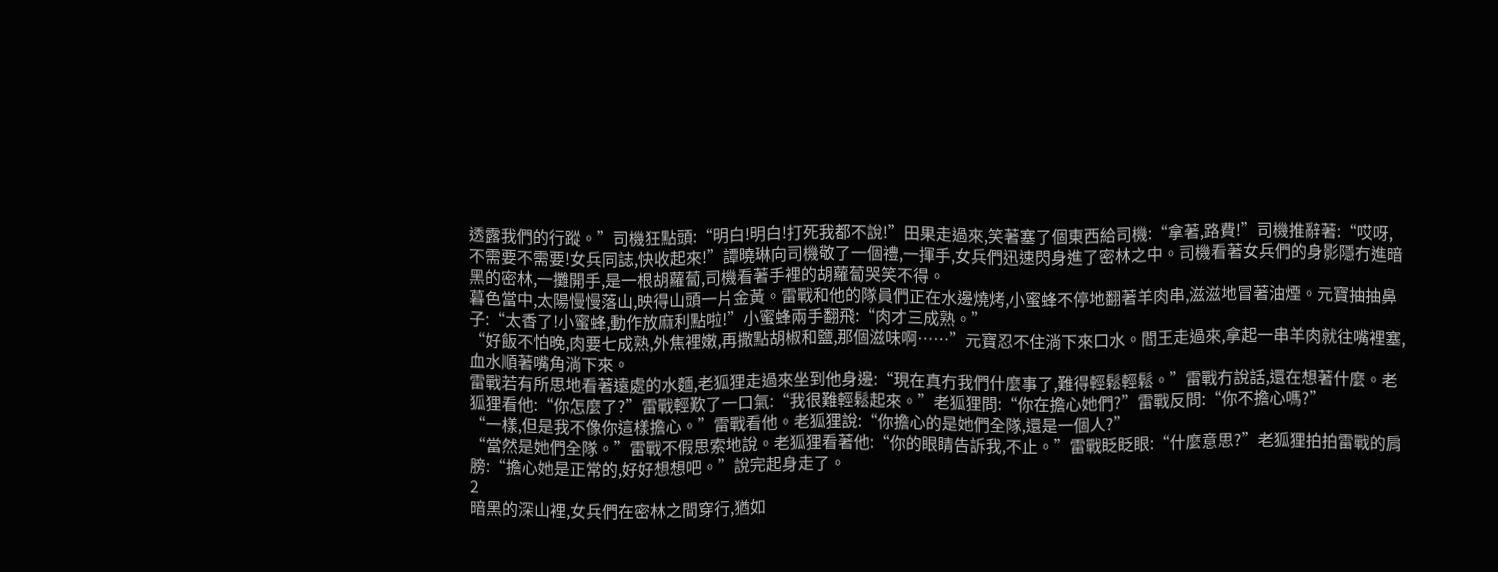透露我們的行蹤。”司機狂點頭:“明白!明白!打死我都不說!”田果走過來,笑著塞了個東西給司機:“拿著,路費!”司機推辭著:“哎呀,不需要不需要!女兵同誌,快收起來!”譚曉琳向司機敬了一個禮,一揮手,女兵們迅速閃身進了密林之中。司機看著女兵們的身影隱冇進暗黑的密林,一攤開手,是一根胡蘿蔔,司機看著手裡的胡蘿蔔哭笑不得。
暮色當中,太陽慢慢落山,映得山頭一片金黃。雷戰和他的隊員們正在水邊燒烤,小蜜蜂不停地翻著羊肉串,滋滋地冒著油煙。元寶抽抽鼻子:“太香了!小蜜蜂,動作放麻利點啦!”小蜜蜂兩手翻飛:“肉才三成熟。”
“好飯不怕晚,肉要七成熟,外焦裡嫩,再撒點胡椒和鹽,那個滋味啊……”元寶忍不住淌下來口水。閻王走過來,拿起一串羊肉就往嘴裡塞,血水順著嘴角淌下來。
雷戰若有所思地看著遠處的水麵,老狐狸走過來坐到他身邊:“現在真冇我們什麼事了,難得輕鬆輕鬆。”雷戰冇說話,還在想著什麼。老狐狸看他:“你怎麼了?”雷戰輕歎了一口氣:“我很難輕鬆起來。”老狐狸問:“你在擔心她們?”雷戰反問:“你不擔心嗎?”
“一樣,但是我不像你這樣擔心。”雷戰看他。老狐狸說:“你擔心的是她們全隊,還是一個人?”
“當然是她們全隊。”雷戰不假思索地說。老狐狸看著他:“你的眼睛告訴我,不止。”雷戰眨眨眼:“什麼意思?”老狐狸拍拍雷戰的肩膀:“擔心她是正常的,好好想想吧。”說完起身走了。
2
暗黑的深山裡,女兵們在密林之間穿行,猶如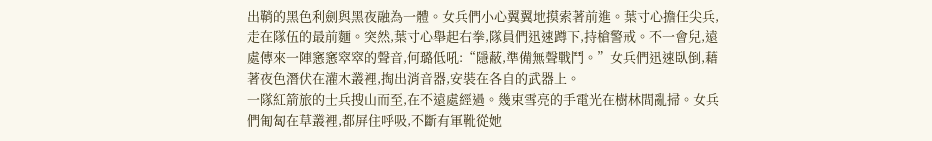出鞘的黑色利劍與黑夜融為一體。女兵們小心翼翼地摸索著前進。葉寸心擔任尖兵,走在隊伍的最前麵。突然,葉寸心舉起右拳,隊員們迅速蹲下,持槍警戒。不一會兒,遠處傳來一陣窸窸窣窣的聲音,何璐低吼:“隱蔽,準備無聲戰鬥。”女兵們迅速臥倒,藉著夜色潛伏在灌木叢裡,掏出消音器,安裝在各自的武器上。
一隊紅箭旅的士兵搜山而至,在不遠處經過。幾束雪亮的手電光在樹林間亂掃。女兵們匍匐在草叢裡,都屏住呼吸,不斷有軍靴從她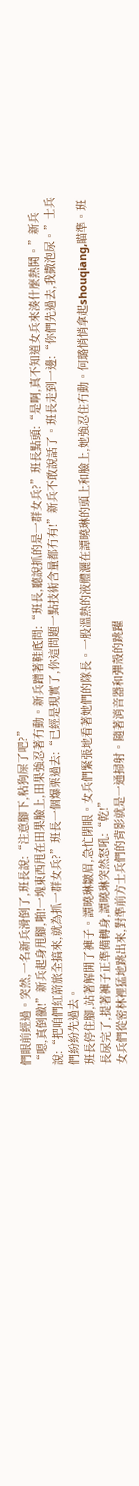們眼前經過。突然,一名新兵滑倒了,班長說:“注意腳下,粘狗屎了吧?”
“嗯,真倒黴!”新兵起身甩腳,啪!一塊東西甩在田果臉上,田果強忍著冇動。新兵蹭著鞋底問:“班長,聽說抓的是一群女兵?”班長點頭:“是啊,真不知道女兵來湊什麼熱鬨。”新兵說:“把咱們紅箭旅全搞來,就為抓一群女兵?”班長一個爆栗過去:“已經是現實了,你這問題一點技術含量都冇有!”新兵不敢說話了。班長走到一邊:“你們先過去,我撒泡尿。”士兵們紛紛先過去。
班長停住腳,站著解開了褲子。譚曉琳皺眉,急忙閉眼。女兵們緊張地看著她們的隊長。一股溫熱的液體灑在譚曉琳的頭上和臉上,她強忍住冇動。何璐悄悄拿起shouqiang,瞄準。班長尿完了,提著褲子正準備轉身,譚曉琳突然怒吼:“乾!”
女兵們從密林裡猛地跳出來,對準前方士兵們的背影就是一通掃射。隨著消音器和彈殼的跳躍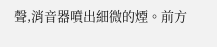聲,消音器噴出細微的煙。前方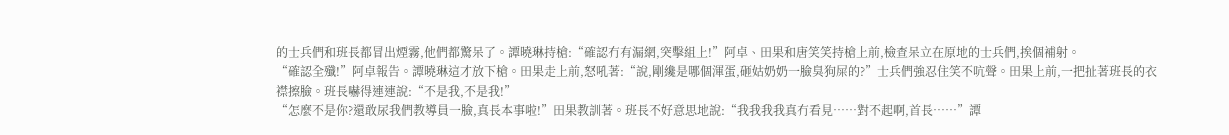的士兵們和班長都冒出煙霧,他們都驚呆了。譚曉琳持槍:“確認冇有漏網,突擊組上!”阿卓、田果和唐笑笑持槍上前,檢查呆立在原地的士兵們,挨個補射。
“確認全殲!”阿卓報告。譚曉琳這才放下槍。田果走上前,怒吼著:“說,剛纔是哪個渾蛋,砸姑奶奶一臉臭狗屎的?”士兵們強忍住笑不吭聲。田果上前,一把扯著班長的衣襟擦臉。班長嚇得連連說:“不是我,不是我!”
“怎麼不是你?還敢尿我們教導員一臉,真長本事啦!”田果教訓著。班長不好意思地說:“我我我我真冇看見……對不起啊,首長……”譚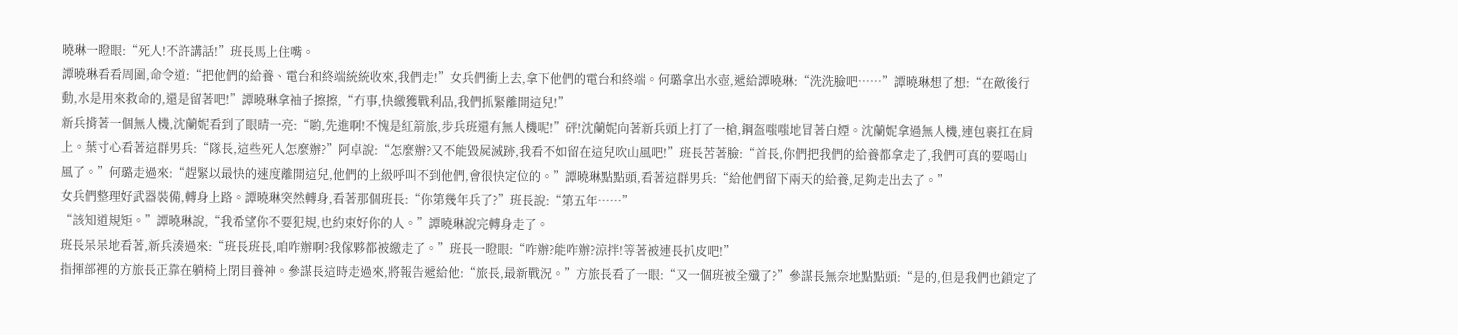曉琳一瞪眼:“死人!不許講話!”班長馬上住嘴。
譚曉琳看看周圍,命令道:“把他們的給養、電台和終端統統收來,我們走!”女兵們衝上去,拿下他們的電台和終端。何璐拿出水壺,遞給譚曉琳:“洗洗臉吧……”譚曉琳想了想:“在敵後行動,水是用來救命的,還是留著吧!”譚曉琳拿袖子擦擦,“冇事,快繳獲戰利品,我們抓緊離開這兒!”
新兵揹著一個無人機,沈蘭妮看到了眼晴一亮:“喲,先進啊!不愧是紅箭旅,步兵班還有無人機呢!”砰!沈蘭妮向著新兵頭上打了一槍,鋼盔嗤嗤地冒著白煙。沈蘭妮拿過無人機,連包裹扛在肩上。葉寸心看著這群男兵:“隊長,這些死人怎麼辦?”阿卓說:“怎麼辦?又不能毀屍滅跡,我看不如留在這兒吹山風吧!”班長苦著臉:“首長,你們把我們的給養都拿走了,我們可真的要喝山風了。”何璐走過來:“趕緊以最快的速度離開這兒,他們的上級呼叫不到他們,會很快定位的。”譚曉琳點點頭,看著這群男兵:“給他們留下兩天的給養,足夠走出去了。”
女兵們整理好武器裝備,轉身上路。譚曉琳突然轉身,看著那個班長:“你第幾年兵了?”班長說:“第五年……”
“該知道規矩。”譚曉琳說,“我希望你不要犯規,也約束好你的人。”譚曉琳說完轉身走了。
班長呆呆地看著,新兵湊過來:“班長班長,咱咋辦啊?我傢夥都被繳走了。”班長一瞪眼:“咋辦?能咋辦?涼拌!等著被連長扒皮吧!”
指揮部裡的方旅長正靠在躺椅上閉目養神。參謀長這時走過來,將報告遞給他:“旅長,最新戰況。”方旅長看了一眼:“又一個班被全殲了?”參謀長無奈地點點頭:“是的,但是我們也鎖定了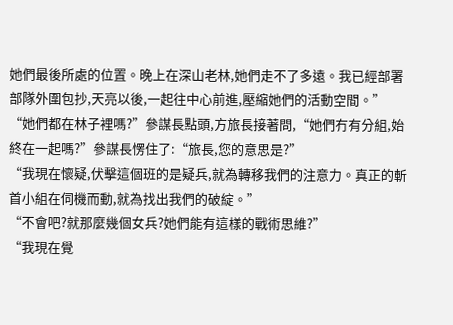她們最後所處的位置。晚上在深山老林,她們走不了多遠。我已經部署部隊外圍包抄,天亮以後,一起往中心前進,壓縮她們的活動空間。”
“她們都在林子裡嗎?”參謀長點頭,方旅長接著問,“她們冇有分組,始終在一起嗎?”參謀長愣住了:“旅長,您的意思是?”
“我現在懷疑,伏擊這個班的是疑兵,就為轉移我們的注意力。真正的斬首小組在伺機而動,就為找出我們的破綻。”
“不會吧?就那麼幾個女兵?她們能有這樣的戰術思維?”
“我現在覺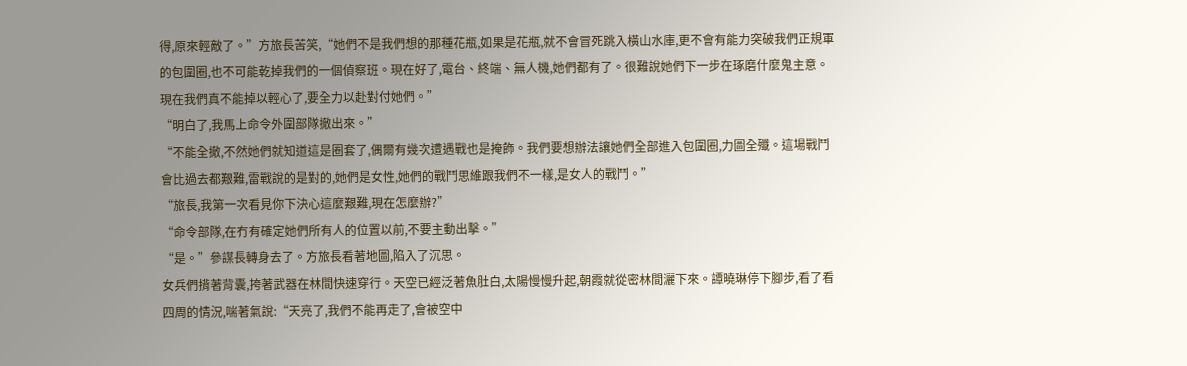得,原來輕敵了。”方旅長苦笑,“她們不是我們想的那種花瓶,如果是花瓶,就不會冒死跳入橫山水庫,更不會有能力突破我們正規軍的包圍圈,也不可能乾掉我們的一個偵察班。現在好了,電台、終端、無人機,她們都有了。很難說她們下一步在琢磨什麼鬼主意。現在我們真不能掉以輕心了,要全力以赴對付她們。”
“明白了,我馬上命令外圍部隊撤出來。”
“不能全撤,不然她們就知道這是圈套了,偶爾有幾次遭遇戰也是掩飾。我們要想辦法讓她們全部進入包圍圈,力圖全殲。這場戰鬥會比過去都艱難,雷戰說的是對的,她們是女性,她們的戰鬥思維跟我們不一樣,是女人的戰鬥。”
“旅長,我第一次看見你下決心這麼艱難,現在怎麼辦?”
“命令部隊,在冇有確定她們所有人的位置以前,不要主動出擊。”
“是。”參謀長轉身去了。方旅長看著地圖,陷入了沉思。
女兵們揹著背囊,挎著武器在林間快速穿行。天空已經泛著魚肚白,太陽慢慢升起,朝霞就從密林間灑下來。譚曉琳停下腳步,看了看四周的情況,喘著氣說:“天亮了,我們不能再走了,會被空中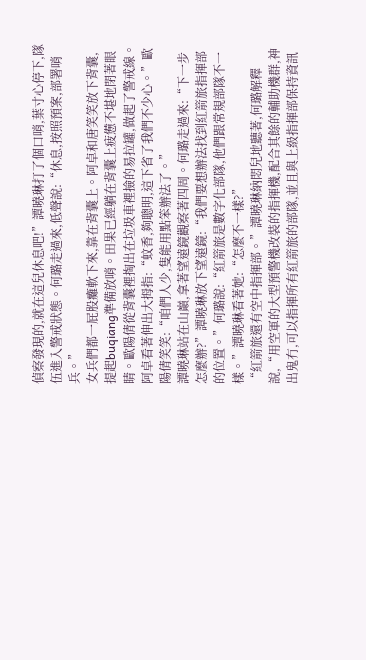偵察發現的,就在這兒休息吧!”譚曉琳打了個口哨,葉寸心停下,隊伍進入警戒狀態。何璐走過來,低聲說:“休息,按照預案,部署哨兵。”
女兵們都一屁股癱軟下來,靠在背囊上。阿卓和唐笑笑放下背囊,提起buqiang準備放哨。田果已經躺在背囊上疲憊不堪地閉著眼睛。歐陽倩從背囊裡掏出在垃圾車裡撿的易拉罐,做起了警戒線。阿卓看著伸出大拇指:“蚊香,夠聰明,這下省了我們不少心。”歐陽倩笑笑:“咱們人少,隻能用點笨辦法了。”
譚曉琳站在山巔,拿著望遠鏡觀察著四周。何璐走過來:“下一步怎麼辦?”譚曉琳放下望遠鏡:“我們要想辦法找到紅箭旅指揮部的位置。”何璐說:“紅箭旅是數字化部隊,他們跟常規部隊不一樣。”譚曉琳看著她:“怎麼不一樣?”
“紅箭旅還有空中指揮部。”譚曉琳納悶兒地聽著,何璐解釋說,“用空軍的大型預警機改裝的指揮機,配合其餘的輔助機群,神出鬼冇,可以指揮所有紅箭旅的部隊,並且與上級指揮部保持資訊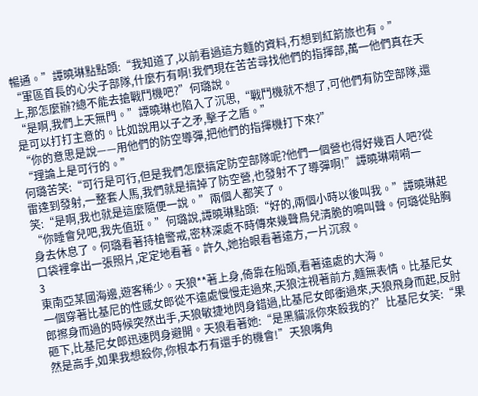暢通。”譚曉琳點點頭:“我知道了,以前看過這方麵的資料,冇想到紅箭旅也有。”
“軍區首長的心尖子部隊,什麼冇有啊!我們現在苦苦尋找他們的指揮部,萬一他們真在天上,那怎麼辦?總不能去搶戰鬥機吧?”何璐說。
“是啊,我們上天無門。”譚曉琳也陷入了沉思,“戰鬥機就不想了,可他們有防空部隊,還是可以打打主意的。比如說用以子之矛,擊子之盾。”
“你的意思是說——用他們的防空導彈,把他們的指揮機打下來?”
“理論上是可行的。”
何璐苦笑:“可行是可行,但是我們怎麼搞定防空部隊呢?他們一個營也得好幾百人吧?從雷達到發射,一整套人馬,我們就是搞掉了防空營,也發射不了導彈啊!”譚曉琳嗬嗬一笑:“是啊,我也就是這麼隨便一說。”兩個人都笑了。
“你睡會兒吧,我先值班。”何璐說,譚曉琳點頭:“好的,兩個小時以後叫我。”譚曉琳起身去休息了。何璐看著持槍警戒,密林深處不時傳來幾聲鳥兒清脆的鳴叫聲。何璐從貼胸口袋裡拿出一張照片,定定地看著。許久,她抬眼看著遠方,一片沉寂。
3
東南亞某國海邊,遊客稀少。天狼**著上身,倚靠在船頭,看著遠處的大海。
一個穿著比基尼的性感女郎從不遠處慢慢走過來,天狼注視著前方,麵無表情。比基尼女郎擦身而過的時候突然出手,天狼敏捷地閃身錯過,比基尼女郎衝過來,天狼飛身而起,反肘砸下,比基尼女郎迅速閃身避開。天狼看著她:“是黑貓派你來殺我的?”比基尼女笑:“果然是高手,如果我想殺你,你根本冇有還手的機會!”天狼嘴角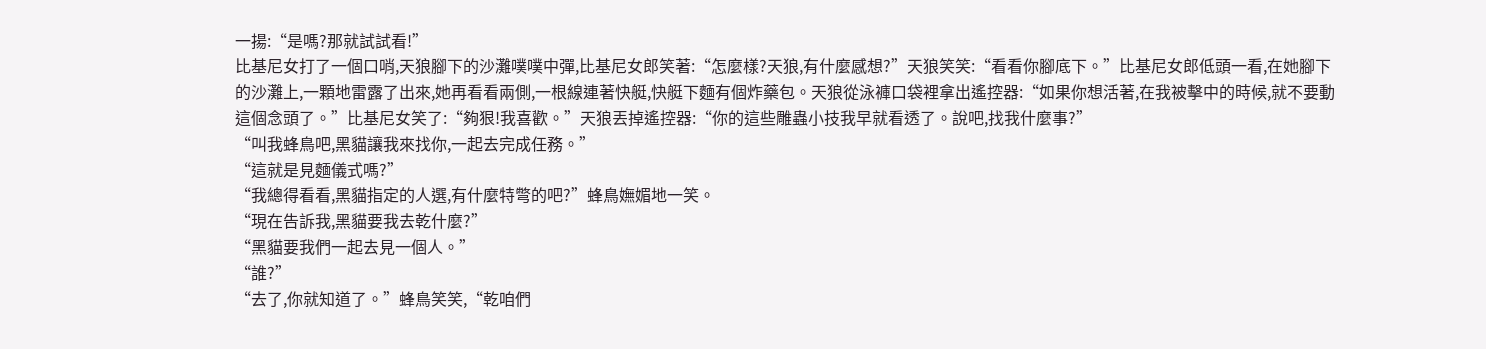一揚:“是嗎?那就試試看!”
比基尼女打了一個口哨,天狼腳下的沙灘噗噗中彈,比基尼女郎笑著:“怎麼樣?天狼,有什麼感想?”天狼笑笑:“看看你腳底下。”比基尼女郎低頭一看,在她腳下的沙灘上,一顆地雷露了出來,她再看看兩側,一根線連著快艇,快艇下麵有個炸藥包。天狼從泳褲口袋裡拿出遙控器:“如果你想活著,在我被擊中的時候,就不要動這個念頭了。”比基尼女笑了:“夠狠!我喜歡。”天狼丟掉遙控器:“你的這些雕蟲小技我早就看透了。說吧,找我什麼事?”
“叫我蜂鳥吧,黑貓讓我來找你,一起去完成任務。”
“這就是見麵儀式嗎?”
“我總得看看,黑貓指定的人選,有什麼特彆的吧?”蜂鳥嫵媚地一笑。
“現在告訴我,黑貓要我去乾什麼?”
“黑貓要我們一起去見一個人。”
“誰?”
“去了,你就知道了。”蜂鳥笑笑,“乾咱們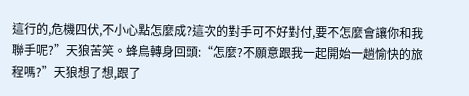這行的,危機四伏,不小心點怎麼成?這次的對手可不好對付,要不怎麼會讓你和我聯手呢?”天狼苦笑。蜂鳥轉身回頭:“怎麼?不願意跟我一起開始一趟愉快的旅程嗎?”天狼想了想,跟了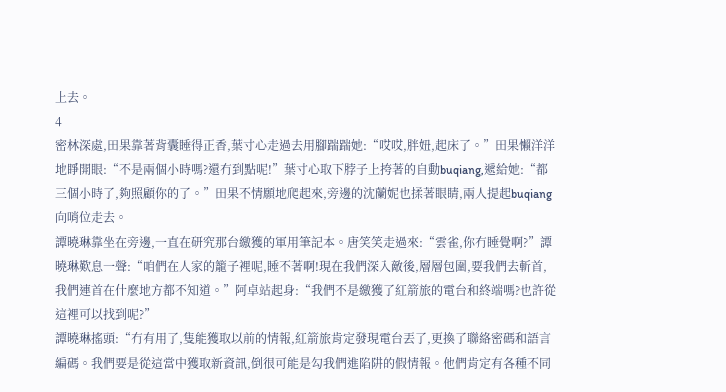上去。
4
密林深處,田果靠著背囊睡得正香,葉寸心走過去用腳踹踹她:“哎哎,胖妞,起床了。”田果懶洋洋地睜開眼:“不是兩個小時嗎?還冇到點呢!”葉寸心取下脖子上挎著的自動buqiang,遞給她:“都三個小時了,夠照顧你的了。”田果不情願地爬起來,旁邊的沈蘭妮也揉著眼睛,兩人提起buqiang向哨位走去。
譚曉琳靠坐在旁邊,一直在研究那台繳獲的軍用筆記本。唐笑笑走過來:“雲雀,你冇睡覺啊?”譚曉琳歎息一聲:“咱們在人家的籠子裡呢,睡不著啊!現在我們深入敵後,層層包圍,要我們去斬首,我們連首在什麼地方都不知道。”阿卓站起身:“我們不是繳獲了紅箭旅的電台和終端嗎?也許從這裡可以找到呢?”
譚曉琳搖頭:“冇有用了,隻能獲取以前的情報,紅箭旅肯定發現電台丟了,更換了聯絡密碼和語言編碼。我們要是從這當中獲取新資訊,倒很可能是勾我們進陷阱的假情報。他們肯定有各種不同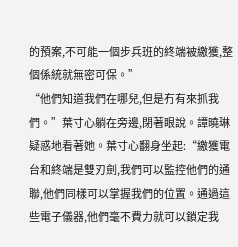的預案,不可能一個步兵班的終端被繳獲,整個係統就無密可保。”
“他們知道我們在哪兒,但是冇有來抓我們。”葉寸心躺在旁邊,閉著眼說。譚曉琳疑惑地看著她。葉寸心翻身坐起:“繳獲電台和終端是雙刃劍,我們可以監控他們的通聯,他們同樣可以掌握我們的位置。通過這些電子儀器,他們毫不費力就可以鎖定我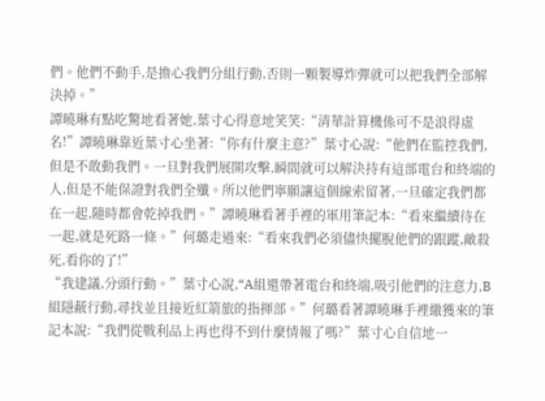們。他們不動手,是擔心我們分組行動,否則一顆製導炸彈就可以把我們全部解決掉。”
譚曉琳有點吃驚地看著她,葉寸心得意地笑笑:“清華計算機係可不是浪得虛名!”譚曉琳靠近葉寸心坐著:“你有什麼主意?”葉寸心說:“他們在監控我們,但是不敢動我們。一旦對我們展開攻擊,瞬間就可以解決持有這部電台和終端的人,但是不能保證對我們全殲。所以他們寧願讓這個線索留著,一旦確定我們都在一起,隨時都會乾掉我們。”譚曉琳看著手裡的軍用筆記本:“看來繼續待在一起,就是死路一條。”何璐走過來:“看來我們必須儘快擺脫他們的跟蹤,敵殺死,看你的了!”
“我建議,分頭行動。”葉寸心說,“A組還帶著電台和終端,吸引他們的注意力,B組隱蔽行動,尋找並且接近紅箭旅的指揮部。”何璐看著譚曉琳手裡繳獲來的筆記本說:“我們從戰利品上再也得不到什麼情報了嗎?”葉寸心自信地一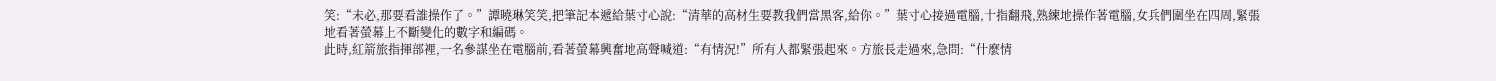笑:“未必,那要看誰操作了。”譚曉琳笑笑,把筆記本遞給葉寸心說:“清華的高材生要教我們當黑客,給你。”葉寸心接過電腦,十指翻飛,熟練地操作著電腦,女兵們圍坐在四周,緊張地看著螢幕上不斷變化的數字和編碼。
此時,紅箭旅指揮部裡,一名參謀坐在電腦前,看著螢幕興奮地高聲喊道:“有情況!”所有人都緊張起來。方旅長走過來,急問:“什麼情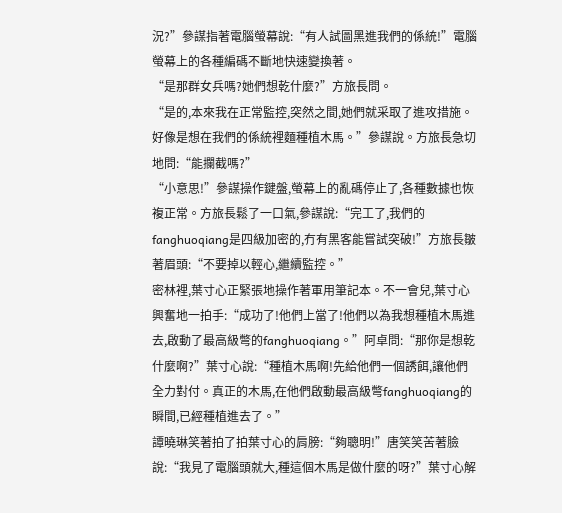況?”參謀指著電腦螢幕說:“有人試圖黑進我們的係統!”電腦螢幕上的各種編碼不斷地快速變換著。
“是那群女兵嗎?她們想乾什麼?”方旅長問。
“是的,本來我在正常監控,突然之間,她們就采取了進攻措施。好像是想在我們的係統裡麵種植木馬。”參謀說。方旅長急切地問:“能攔截嗎?”
“小意思!”參謀操作鍵盤,螢幕上的亂碼停止了,各種數據也恢複正常。方旅長鬆了一口氣,參謀說:“完工了,我們的fanghuoqiang是四級加密的,冇有黑客能嘗試突破!”方旅長皺著眉頭:“不要掉以輕心,繼續監控。”
密林裡,葉寸心正緊張地操作著軍用筆記本。不一會兒,葉寸心興奮地一拍手:“成功了!他們上當了!他們以為我想種植木馬進去,啟動了最高級彆的fanghuoqiang。”阿卓問:“那你是想乾什麼啊?”葉寸心說:“種植木馬啊!先給他們一個誘餌,讓他們全力對付。真正的木馬,在他們啟動最高級彆fanghuoqiang的瞬間,已經種植進去了。”
譚曉琳笑著拍了拍葉寸心的肩膀:“夠聰明!”唐笑笑苦著臉說:“我見了電腦頭就大,種這個木馬是做什麼的呀?”葉寸心解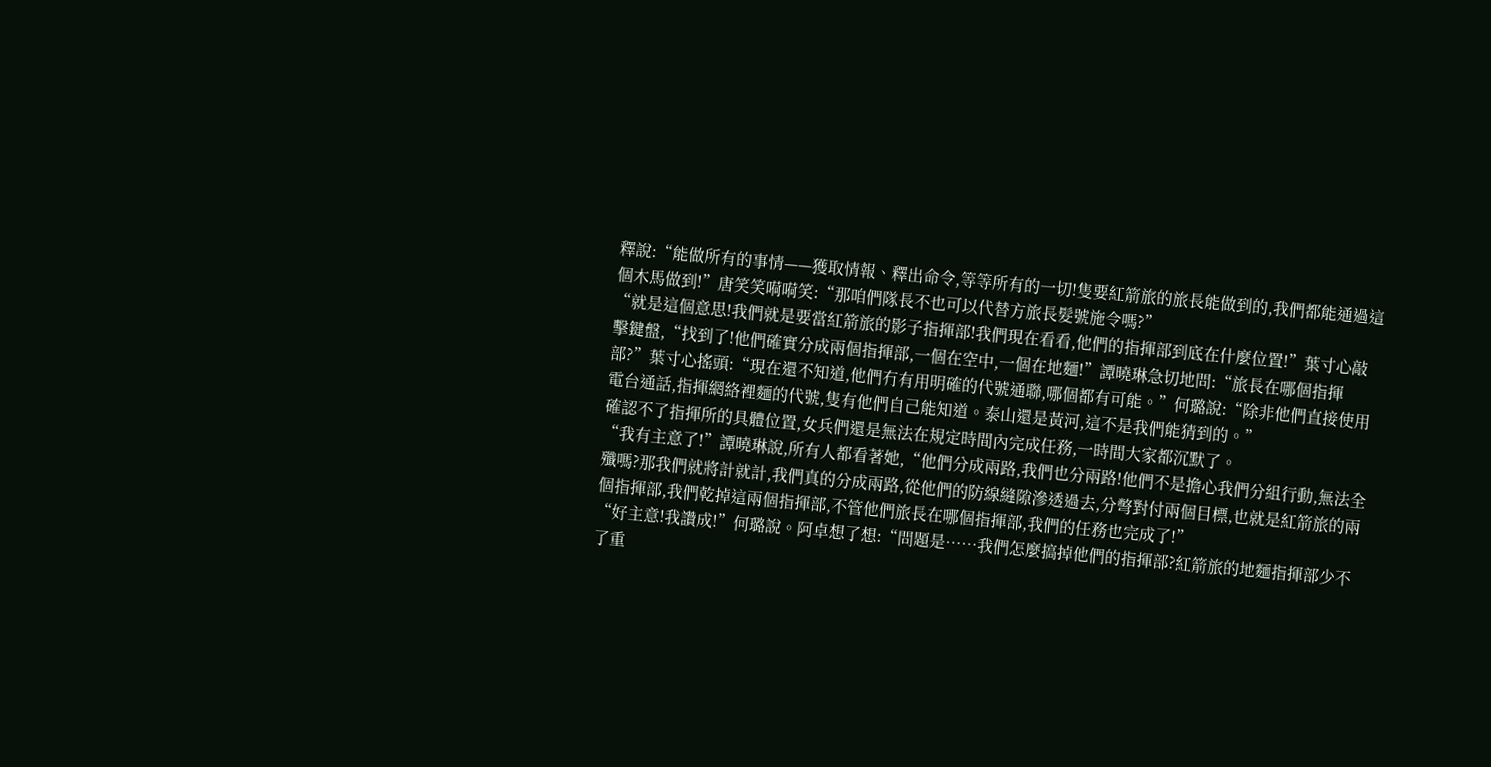釋說:“能做所有的事情——獲取情報、釋出命令,等等所有的一切!隻要紅箭旅的旅長能做到的,我們都能通過這個木馬做到!”唐笑笑嗬嗬笑:“那咱們隊長不也可以代替方旅長髮號施令嗎?”
“就是這個意思!我們就是要當紅箭旅的影子指揮部!我們現在看看,他們的指揮部到底在什麼位置!”葉寸心敲擊鍵盤,“找到了!他們確實分成兩個指揮部,一個在空中,一個在地麵!”譚曉琳急切地問:“旅長在哪個指揮部?”葉寸心搖頭:“現在還不知道,他們冇有用明確的代號通聯,哪個都有可能。”何璐說:“除非他們直接使用電台通話,指揮網絡裡麵的代號,隻有他們自己能知道。泰山還是黃河,這不是我們能猜到的。”
確認不了指揮所的具體位置,女兵們還是無法在規定時間內完成任務,一時間大家都沉默了。
“我有主意了!”譚曉琳說,所有人都看著她,“他們分成兩路,我們也分兩路!他們不是擔心我們分組行動,無法全殲嗎?那我們就將計就計,我們真的分成兩路,從他們的防線縫隙滲透過去,分彆對付兩個目標,也就是紅箭旅的兩個指揮部,我們乾掉這兩個指揮部,不管他們旅長在哪個指揮部,我們的任務也完成了!”
“好主意!我讚成!”何璐說。阿卓想了想:“問題是……我們怎麼搞掉他們的指揮部?紅箭旅的地麵指揮部少不了重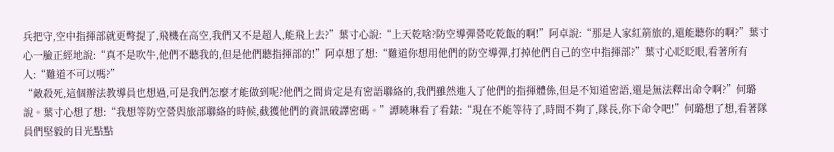兵把守,空中指揮部就更彆提了,飛機在高空,我們又不是超人,能飛上去?”葉寸心說:“上天乾啥?防空導彈營吃乾飯的啊!”阿卓說:“那是人家紅箭旅的,還能聽你的啊?”葉寸心一臉正經地說:“真不是吹牛,他們不聽我的,但是他們聽指揮部的!”阿卓想了想:“難道你想用他們的防空導彈,打掉他們自己的空中指揮部?”葉寸心眨眨眼,看著所有人:“難道不可以嗎?”
“敵殺死,這個辦法教導員也想過,可是我們怎麼才能做到呢?他們之間肯定是有密語聯絡的,我們雖然進入了他們的指揮體係,但是不知道密語,還是無法釋出命令啊?”何璐說。葉寸心想了想:“我想等防空營與旅部聯絡的時候,截獲他們的資訊破譯密碼。”譚曉琳看了看錶:“現在不能等待了,時間不夠了,隊長,你下命令吧!”何璐想了想,看著隊員們堅毅的目光點點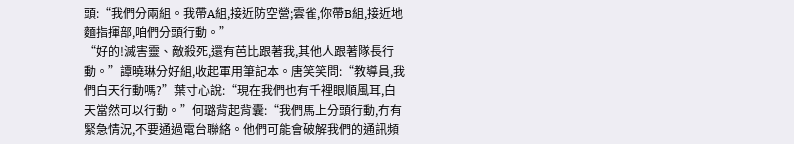頭:“我們分兩組。我帶A組,接近防空營;雲雀,你帶B組,接近地麵指揮部,咱們分頭行動。”
“好的!滅害靈、敵殺死,還有芭比跟著我,其他人跟著隊長行動。”譚曉琳分好組,收起軍用筆記本。唐笑笑問:“教導員,我們白天行動嗎?”葉寸心說:“現在我們也有千裡眼順風耳,白天當然可以行動。”何璐背起背囊:“我們馬上分頭行動,冇有緊急情況,不要通過電台聯絡。他們可能會破解我們的通訊頻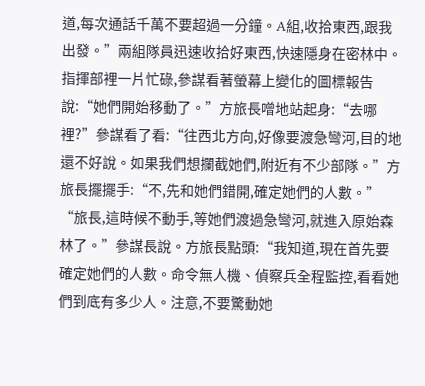道,每次通話千萬不要超過一分鐘。A組,收拾東西,跟我出發。”兩組隊員迅速收拾好東西,快速隱身在密林中。
指揮部裡一片忙碌,參謀看著螢幕上變化的圖標報告說:“她們開始移動了。”方旅長噌地站起身:“去哪裡?”參謀看了看:“往西北方向,好像要渡急彎河,目的地還不好說。如果我們想攔截她們,附近有不少部隊。”方旅長擺擺手:“不,先和她們錯開,確定她們的人數。”
“旅長,這時候不動手,等她們渡過急彎河,就進入原始森林了。”參謀長說。方旅長點頭:“我知道,現在首先要確定她們的人數。命令無人機、偵察兵全程監控,看看她們到底有多少人。注意,不要驚動她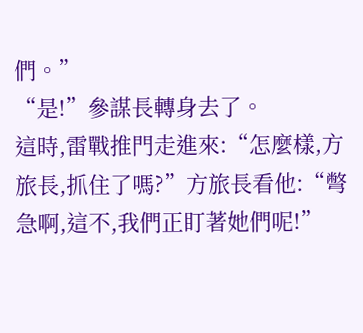們。”
“是!”參謀長轉身去了。
這時,雷戰推門走進來:“怎麼樣,方旅長,抓住了嗎?”方旅長看他:“彆急啊,這不,我們正盯著她們呢!”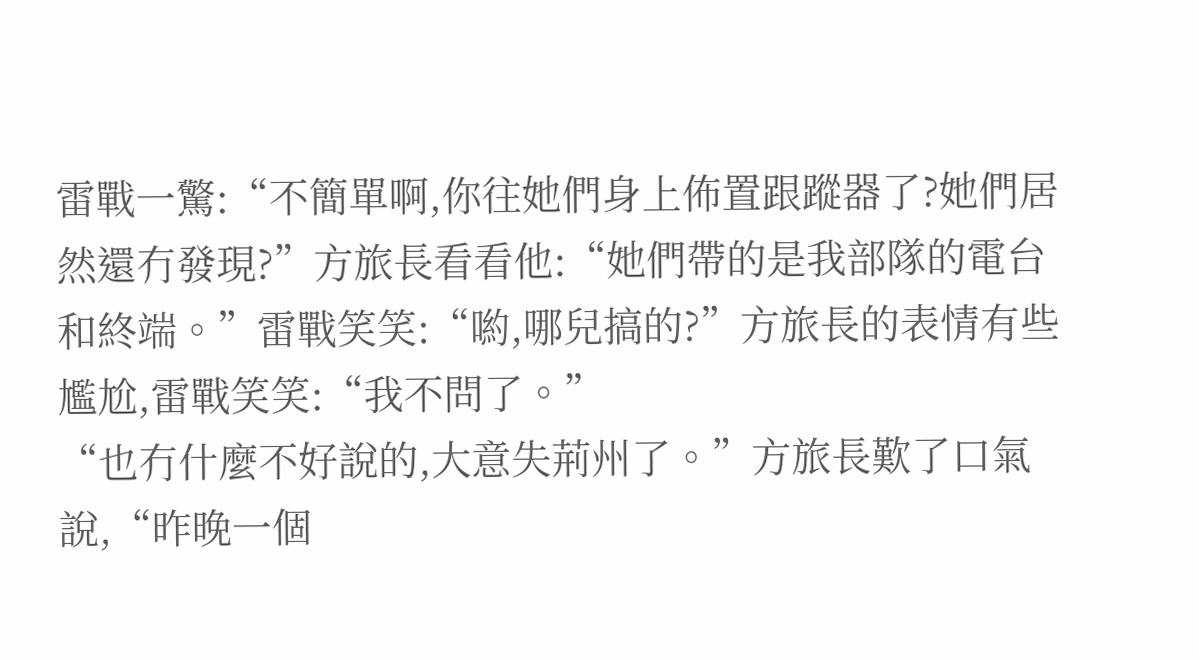雷戰一驚:“不簡單啊,你往她們身上佈置跟蹤器了?她們居然還冇發現?”方旅長看看他:“她們帶的是我部隊的電台和終端。”雷戰笑笑:“喲,哪兒搞的?”方旅長的表情有些尷尬,雷戰笑笑:“我不問了。”
“也冇什麼不好說的,大意失荊州了。”方旅長歎了口氣說,“昨晚一個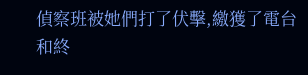偵察班被她們打了伏擊,繳獲了電台和終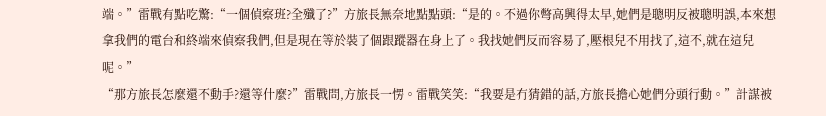端。”雷戰有點吃驚:“一個偵察班?全殲了?”方旅長無奈地點點頭:“是的。不過你彆高興得太早,她們是聰明反被聰明誤,本來想拿我們的電台和終端來偵察我們,但是現在等於裝了個跟蹤器在身上了。我找她們反而容易了,壓根兒不用找了,這不,就在這兒呢。”
“那方旅長怎麼還不動手?還等什麼?”雷戰問,方旅長一愣。雷戰笑笑:“我要是冇猜錯的話,方旅長擔心她們分頭行動。”計謀被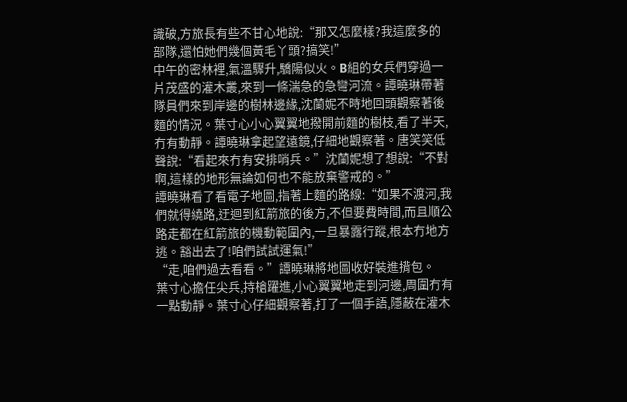識破,方旅長有些不甘心地說:“那又怎麼樣?我這麼多的部隊,還怕她們幾個黃毛丫頭?搞笑!”
中午的密林裡,氣溫驟升,驕陽似火。B組的女兵們穿過一片茂盛的灌木叢,來到一條湍急的急彎河流。譚曉琳帶著隊員們來到岸邊的樹林邊緣,沈蘭妮不時地回頭觀察著後麵的情況。葉寸心小心翼翼地撥開前麵的樹枝,看了半天,冇有動靜。譚曉琳拿起望遠鏡,仔細地觀察著。唐笑笑低聲說:“看起來冇有安排哨兵。”沈蘭妮想了想說:“不對啊,這樣的地形無論如何也不能放棄警戒的。”
譚曉琳看了看電子地圖,指著上麵的路線:“如果不渡河,我們就得繞路,迂迴到紅箭旅的後方,不但要費時間,而且順公路走都在紅箭旅的機動範圍內,一旦暴露行蹤,根本冇地方逃。豁出去了!咱們試試運氣!”
“走,咱們過去看看。”譚曉琳將地圖收好裝進揹包。
葉寸心擔任尖兵,持槍躍進,小心翼翼地走到河邊,周圍冇有一點動靜。葉寸心仔細觀察著,打了一個手語,隱蔽在灌木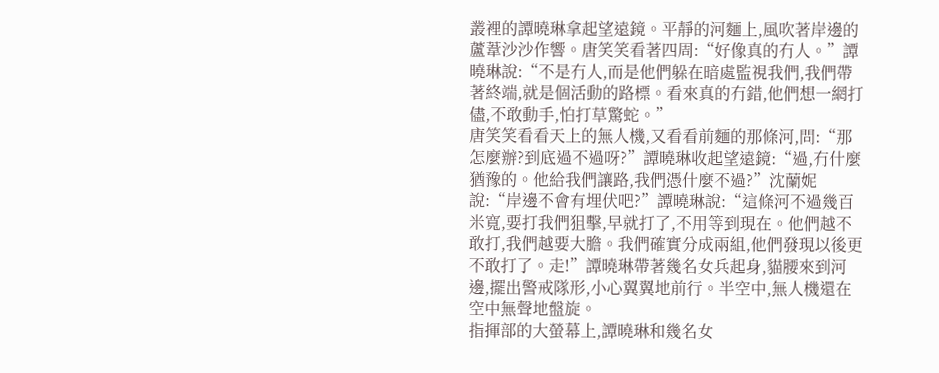叢裡的譚曉琳拿起望遠鏡。平靜的河麵上,風吹著岸邊的蘆葦沙沙作響。唐笑笑看著四周:“好像真的冇人。”譚曉琳說:“不是冇人,而是他們躲在暗處監視我們,我們帶著終端,就是個活動的路標。看來真的冇錯,他們想一網打儘,不敢動手,怕打草驚蛇。”
唐笑笑看看天上的無人機,又看看前麵的那條河,問:“那怎麼辦?到底過不過呀?”譚曉琳收起望遠鏡:“過,冇什麼猶豫的。他給我們讓路,我們憑什麼不過?”沈蘭妮說:“岸邊不會有埋伏吧?”譚曉琳說:“這條河不過幾百米寬,要打我們狙擊,早就打了,不用等到現在。他們越不敢打,我們越要大膽。我們確實分成兩組,他們發現以後更不敢打了。走!”譚曉琳帶著幾名女兵起身,貓腰來到河邊,擺出警戒隊形,小心翼翼地前行。半空中,無人機還在空中無聲地盤旋。
指揮部的大螢幕上,譚曉琳和幾名女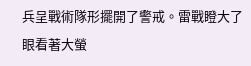兵呈戰術隊形擺開了警戒。雷戰瞪大了眼看著大螢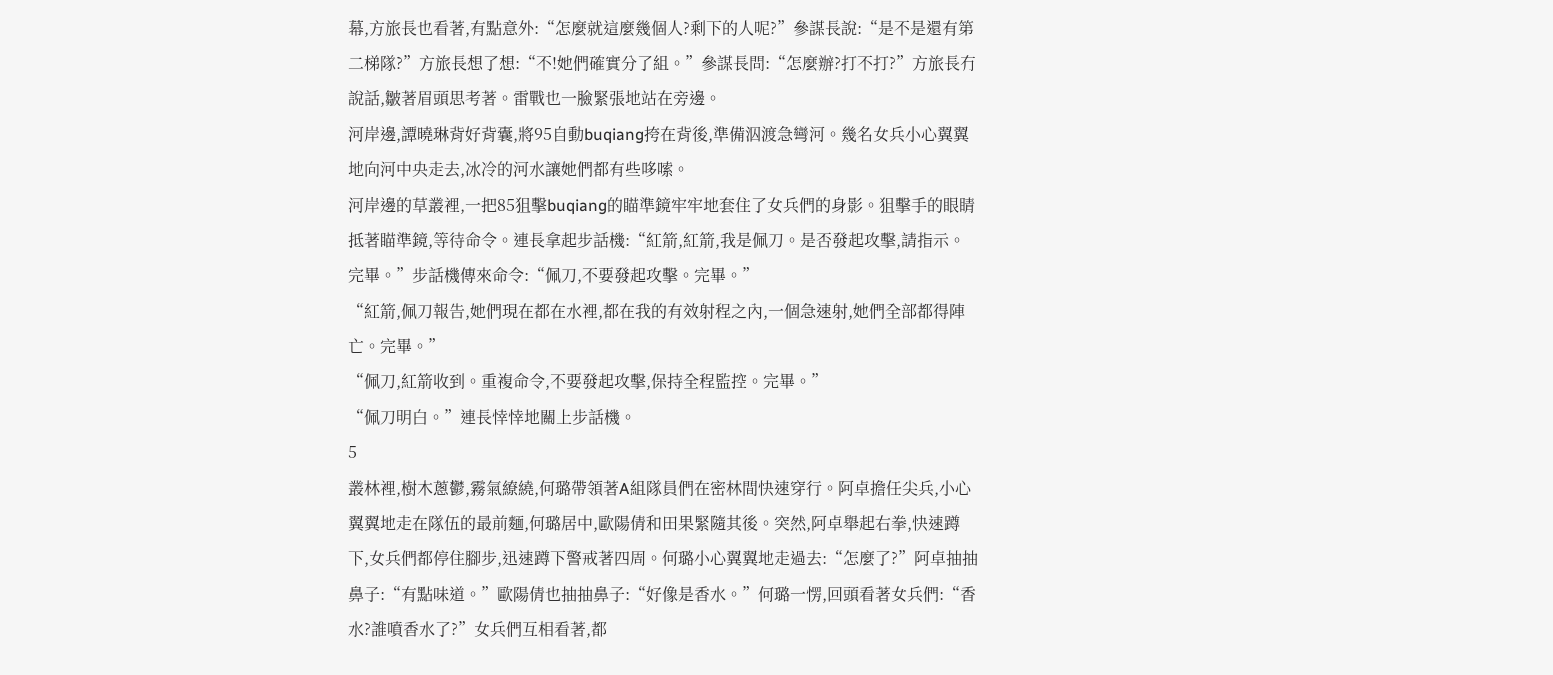幕,方旅長也看著,有點意外:“怎麼就這麼幾個人?剩下的人呢?”參謀長說:“是不是還有第二梯隊?”方旅長想了想:“不!她們確實分了組。”參謀長問:“怎麼辦?打不打?”方旅長冇說話,皺著眉頭思考著。雷戰也一臉緊張地站在旁邊。
河岸邊,譚曉琳背好背囊,將95自動buqiang挎在背後,準備泅渡急彎河。幾名女兵小心翼翼地向河中央走去,冰冷的河水讓她們都有些哆嗦。
河岸邊的草叢裡,一把85狙擊buqiang的瞄準鏡牢牢地套住了女兵們的身影。狙擊手的眼睛抵著瞄準鏡,等待命令。連長拿起步話機:“紅箭,紅箭,我是佩刀。是否發起攻擊,請指示。完畢。”步話機傳來命令:“佩刀,不要發起攻擊。完畢。”
“紅箭,佩刀報告,她們現在都在水裡,都在我的有效射程之內,一個急速射,她們全部都得陣亡。完畢。”
“佩刀,紅箭收到。重複命令,不要發起攻擊,保持全程監控。完畢。”
“佩刀明白。”連長悻悻地關上步話機。
5
叢林裡,樹木蔥鬱,霧氣繚繞,何璐帶領著A組隊員們在密林間快速穿行。阿卓擔任尖兵,小心翼翼地走在隊伍的最前麵,何璐居中,歐陽倩和田果緊隨其後。突然,阿卓舉起右拳,快速蹲下,女兵們都停住腳步,迅速蹲下警戒著四周。何璐小心翼翼地走過去:“怎麼了?”阿卓抽抽鼻子:“有點味道。”歐陽倩也抽抽鼻子:“好像是香水。”何璐一愣,回頭看著女兵們:“香水?誰噴香水了?”女兵們互相看著,都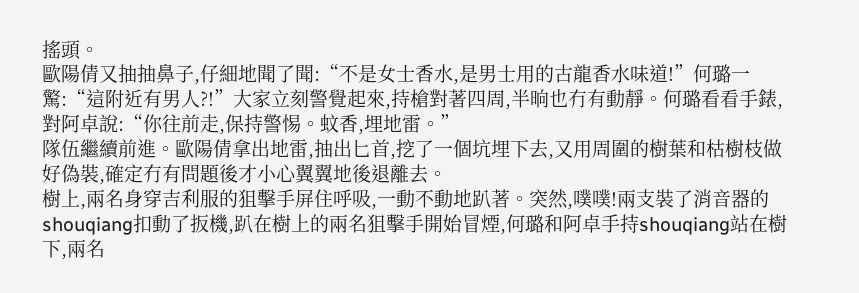搖頭。
歐陽倩又抽抽鼻子,仔細地聞了聞:“不是女士香水,是男士用的古龍香水味道!”何璐一驚:“這附近有男人?!”大家立刻警覺起來,持槍對著四周,半晌也冇有動靜。何璐看看手錶,對阿卓說:“你往前走,保持警惕。蚊香,埋地雷。”
隊伍繼續前進。歐陽倩拿出地雷,抽出匕首,挖了一個坑埋下去,又用周圍的樹葉和枯樹枝做好偽裝,確定冇有問題後才小心翼翼地後退離去。
樹上,兩名身穿吉利服的狙擊手屏住呼吸,一動不動地趴著。突然,噗噗!兩支裝了消音器的shouqiang扣動了扳機,趴在樹上的兩名狙擊手開始冒煙,何璐和阿卓手持shouqiang站在樹下,兩名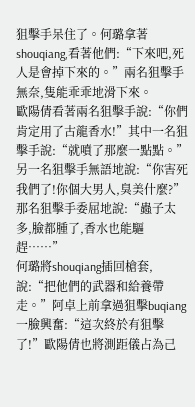狙擊手呆住了。何璐拿著shouqiang,看著他們:“下來吧,死人是會掉下來的。”兩名狙擊手無奈,隻能乖乖地滑下來。
歐陽倩看著兩名狙擊手說:“你們肯定用了古龍香水!”其中一名狙擊手說:“就噴了那麼一點點。”另一名狙擊手無語地說:“你害死我們了!你個大男人,臭美什麼?”那名狙擊手委屈地說:“蟲子太多,臉都腫了,香水也能驅趕……”
何璐將shouqiang插回槍套,說:“把他們的武器和給養帶走。”阿卓上前拿過狙擊buqiang一臉興奮:“這次終於有狙擊了!”歐陽倩也將測距儀占為己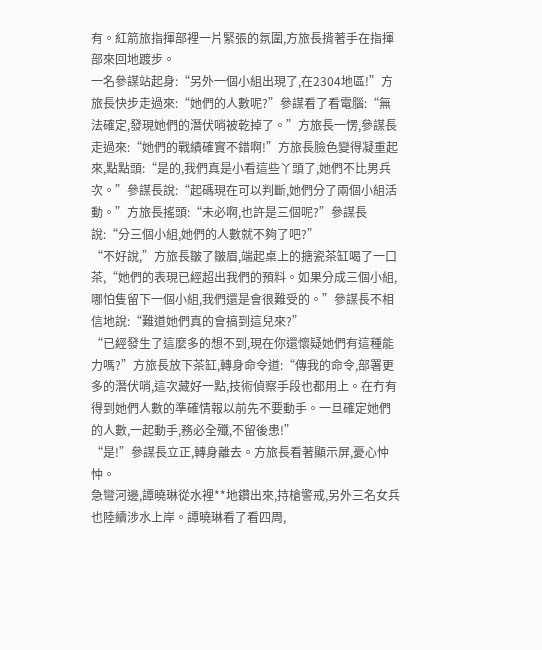有。紅箭旅指揮部裡一片緊張的氛圍,方旅長揹著手在指揮部來回地踱步。
一名參謀站起身:“另外一個小組出現了,在2304地區!”方旅長快步走過來:“她們的人數呢?”參謀看了看電腦:“無法確定,發現她們的潛伏哨被乾掉了。”方旅長一愣,參謀長走過來:“她們的戰績確實不錯啊!”方旅長臉色變得凝重起來,點點頭:“是的,我們真是小看這些丫頭了,她們不比男兵次。”參謀長說:“起碼現在可以判斷,她們分了兩個小組活動。”方旅長搖頭:“未必啊,也許是三個呢?”參謀長說:“分三個小組,她們的人數就不夠了吧?”
“不好說,”方旅長皺了皺眉,端起桌上的搪瓷茶缸喝了一口茶,“她們的表現已經超出我們的預料。如果分成三個小組,哪怕隻留下一個小組,我們還是會很難受的。”參謀長不相信地說:“難道她們真的會搞到這兒來?”
“已經發生了這麼多的想不到,現在你還懷疑她們有這種能力嗎?”方旅長放下茶缸,轉身命令道:“傳我的命令,部署更多的潛伏哨,這次藏好一點,技術偵察手段也都用上。在冇有得到她們人數的準確情報以前先不要動手。一旦確定她們的人數,一起動手,務必全殲,不留後患!”
“是!”參謀長立正,轉身離去。方旅長看著顯示屏,憂心忡忡。
急彎河邊,譚曉琳從水裡**地鑽出來,持槍警戒,另外三名女兵也陸續涉水上岸。譚曉琳看了看四周,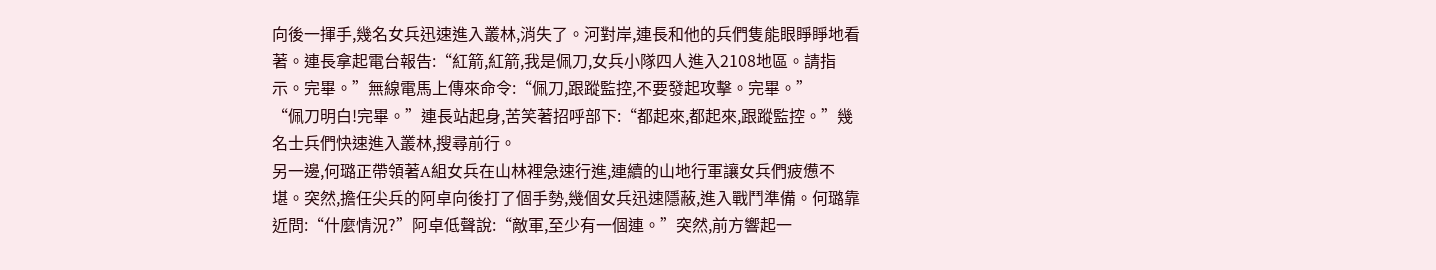向後一揮手,幾名女兵迅速進入叢林,消失了。河對岸,連長和他的兵們隻能眼睜睜地看著。連長拿起電台報告:“紅箭,紅箭,我是佩刀,女兵小隊四人進入2108地區。請指示。完畢。”無線電馬上傳來命令:“佩刀,跟蹤監控,不要發起攻擊。完畢。”
“佩刀明白!完畢。”連長站起身,苦笑著招呼部下:“都起來,都起來,跟蹤監控。”幾名士兵們快速進入叢林,搜尋前行。
另一邊,何璐正帶領著A組女兵在山林裡急速行進,連續的山地行軍讓女兵們疲憊不堪。突然,擔任尖兵的阿卓向後打了個手勢,幾個女兵迅速隱蔽,進入戰鬥準備。何璐靠近問:“什麼情況?”阿卓低聲說:“敵軍,至少有一個連。”突然,前方響起一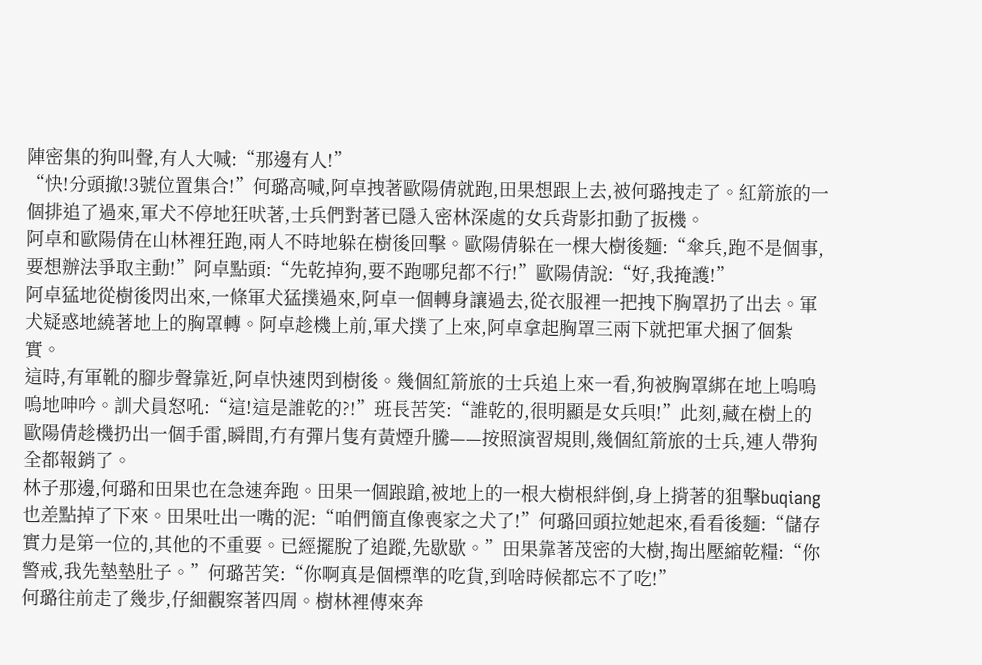陣密集的狗叫聲,有人大喊:“那邊有人!”
“快!分頭撤!3號位置集合!”何璐高喊,阿卓拽著歐陽倩就跑,田果想跟上去,被何璐拽走了。紅箭旅的一個排追了過來,軍犬不停地狂吠著,士兵們對著已隱入密林深處的女兵背影扣動了扳機。
阿卓和歐陽倩在山林裡狂跑,兩人不時地躲在樹後回擊。歐陽倩躲在一棵大樹後麵:“傘兵,跑不是個事,要想辦法爭取主動!”阿卓點頭:“先乾掉狗,要不跑哪兒都不行!”歐陽倩說:“好,我掩護!”
阿卓猛地從樹後閃出來,一條軍犬猛撲過來,阿卓一個轉身讓過去,從衣服裡一把拽下胸罩扔了出去。軍犬疑惑地繞著地上的胸罩轉。阿卓趁機上前,軍犬撲了上來,阿卓拿起胸罩三兩下就把軍犬捆了個紮實。
這時,有軍靴的腳步聲靠近,阿卓快速閃到樹後。幾個紅箭旅的士兵追上來一看,狗被胸罩綁在地上嗚嗚嗚地呻吟。訓犬員怒吼:“這!這是誰乾的?!”班長苦笑:“誰乾的,很明顯是女兵唄!”此刻,藏在樹上的歐陽倩趁機扔出一個手雷,瞬間,冇有彈片隻有黃煙升騰——按照演習規則,幾個紅箭旅的士兵,連人帶狗全都報銷了。
林子那邊,何璐和田果也在急速奔跑。田果一個踉蹌,被地上的一根大樹根絆倒,身上揹著的狙擊buqiang也差點掉了下來。田果吐出一嘴的泥:“咱們簡直像喪家之犬了!”何璐回頭拉她起來,看看後麵:“儲存實力是第一位的,其他的不重要。已經擺脫了追蹤,先歇歇。”田果靠著茂密的大樹,掏出壓縮乾糧:“你警戒,我先墊墊肚子。”何璐苦笑:“你啊真是個標準的吃貨,到啥時候都忘不了吃!”
何璐往前走了幾步,仔細觀察著四周。樹林裡傳來奔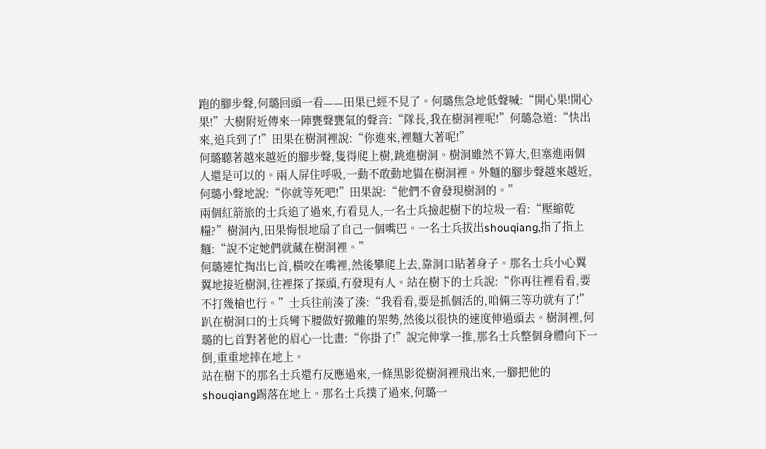跑的腳步聲,何璐回頭一看——田果已經不見了。何璐焦急地低聲喊:“開心果!開心果!”大樹附近傳來一陣甕聲甕氣的聲音:“隊長,我在樹洞裡呢!”何璐急道:“快出來,追兵到了!”田果在樹洞裡說:“你進來,裡麵大著呢!”
何璐聽著越來越近的腳步聲,隻得爬上樹,跳進樹洞。樹洞雖然不算大,但塞進兩個人還是可以的。兩人屏住呼吸,一動不敢動地貓在樹洞裡。外麵的腳步聲越來越近,何璐小聲地說:“你就等死吧!”田果說:“他們不會發現樹洞的。”
兩個紅箭旅的士兵追了過來,冇看見人,一名士兵撿起樹下的垃圾一看:“壓縮乾糧?”樹洞內,田果悔恨地扇了自己一個嘴巴。一名士兵拔出shouqiang,指了指上麵:“說不定她們就藏在樹洞裡。”
何璐連忙掏出匕首,橫咬在嘴裡,然後攀爬上去,靠洞口貼著身子。那名士兵小心翼翼地接近樹洞,往裡探了探頭,冇發現有人。站在樹下的士兵說:“你再往裡看看,要不打幾槍也行。”士兵往前湊了湊:“我看看,要是抓個活的,咱倆三等功就有了!”
趴在樹洞口的士兵彎下腰做好撤離的架勢,然後以很快的速度伸過頭去。樹洞裡,何璐的匕首對著他的眉心一比畫:“你掛了!”說完伸掌一推,那名士兵整個身體向下一倒,重重地摔在地上。
站在樹下的那名士兵還冇反應過來,一條黑影從樹洞裡飛出來,一腳把他的shouqiang踢落在地上。那名士兵撲了過來,何璐一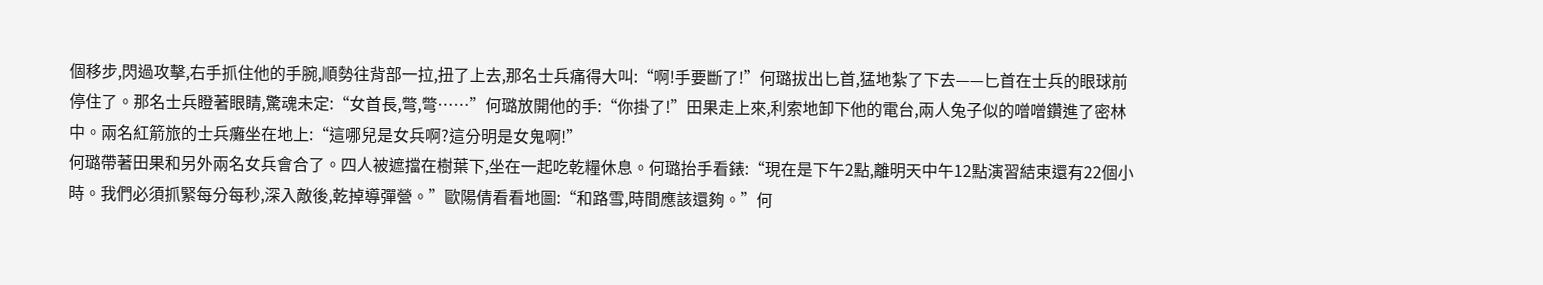個移步,閃過攻擊,右手抓住他的手腕,順勢往背部一拉,扭了上去,那名士兵痛得大叫:“啊!手要斷了!”何璐拔出匕首,猛地紮了下去——匕首在士兵的眼球前停住了。那名士兵瞪著眼睛,驚魂未定:“女首長,彆,彆……”何璐放開他的手:“你掛了!”田果走上來,利索地卸下他的電台,兩人兔子似的噌噌鑽進了密林中。兩名紅箭旅的士兵癱坐在地上:“這哪兒是女兵啊?這分明是女鬼啊!”
何璐帶著田果和另外兩名女兵會合了。四人被遮擋在樹葉下,坐在一起吃乾糧休息。何璐抬手看錶:“現在是下午2點,離明天中午12點演習結束還有22個小時。我們必須抓緊每分每秒,深入敵後,乾掉導彈營。”歐陽倩看看地圖:“和路雪,時間應該還夠。”何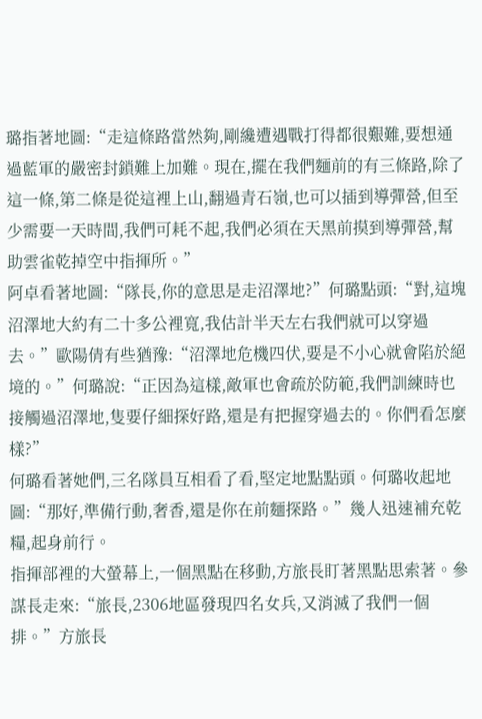璐指著地圖:“走這條路當然夠,剛纔遭遇戰打得都很艱難,要想通過藍軍的嚴密封鎖難上加難。現在,擺在我們麵前的有三條路,除了這一條,第二條是從這裡上山,翻過青石嶺,也可以插到導彈營,但至少需要一天時間,我們可耗不起,我們必須在天黑前摸到導彈營,幫助雲雀乾掉空中指揮所。”
阿卓看著地圖:“隊長,你的意思是走沼澤地?”何璐點頭:“對,這塊沼澤地大約有二十多公裡寬,我估計半天左右我們就可以穿過去。”歐陽倩有些猶豫:“沼澤地危機四伏,要是不小心就會陷於絕境的。”何璐說:“正因為這樣,敵軍也會疏於防範,我們訓練時也接觸過沼澤地,隻要仔細探好路,還是有把握穿過去的。你們看怎麼樣?”
何璐看著她們,三名隊員互相看了看,堅定地點點頭。何璐收起地圖:“那好,準備行動,奢香,還是你在前麵探路。”幾人迅速補充乾糧,起身前行。
指揮部裡的大螢幕上,一個黑點在移動,方旅長盯著黑點思索著。參謀長走來:“旅長,2306地區發現四名女兵,又消滅了我們一個排。”方旅長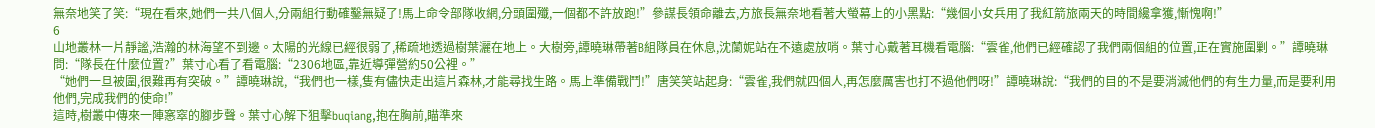無奈地笑了笑:“現在看來,她們一共八個人,分兩組行動確鑿無疑了!馬上命令部隊收網,分頭圍殲,一個都不許放跑!”參謀長領命離去,方旅長無奈地看著大螢幕上的小黑點:“幾個小女兵用了我紅箭旅兩天的時間纔拿獲,慚愧啊!”
6
山地叢林一片靜謐,浩瀚的林海望不到邊。太陽的光線已經很弱了,稀疏地透過樹葉灑在地上。大樹旁,譚曉琳帶著B組隊員在休息,沈蘭妮站在不遠處放哨。葉寸心戴著耳機看電腦:“雲雀,他們已經確認了我們兩個組的位置,正在實施圍剿。”譚曉琳問:“隊長在什麼位置?”葉寸心看了看電腦:“2306地區,靠近導彈營約50公裡。”
“她們一旦被圍,很難再有突破。”譚曉琳說,“我們也一樣,隻有儘快走出這片森林,才能尋找生路。馬上準備戰鬥!”唐笑笑站起身:“雲雀,我們就四個人,再怎麼厲害也打不過他們呀!”譚曉琳說:“我們的目的不是要消滅他們的有生力量,而是要利用他們,完成我們的使命!”
這時,樹叢中傳來一陣窸窣的腳步聲。葉寸心解下狙擊buqiang,抱在胸前,瞄準來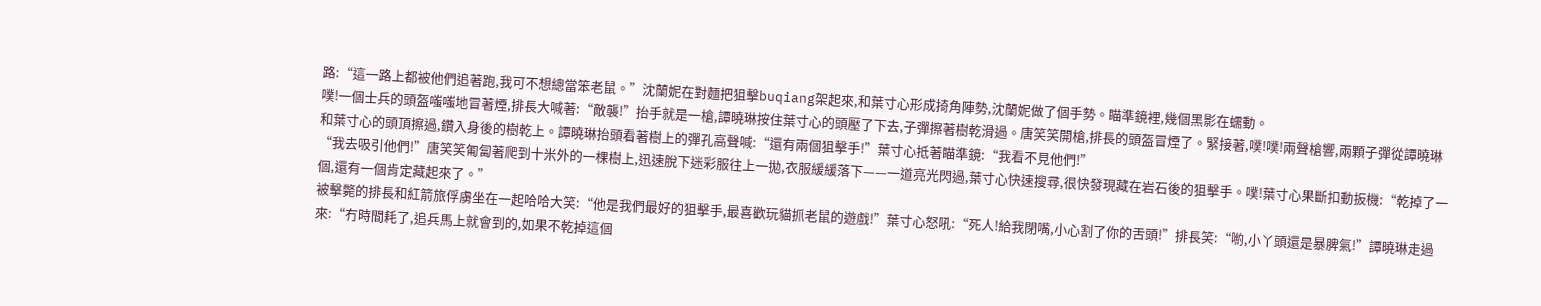路:“這一路上都被他們追著跑,我可不想總當笨老鼠。”沈蘭妮在對麵把狙擊buqiang架起來,和葉寸心形成掎角陣勢,沈蘭妮做了個手勢。瞄準鏡裡,幾個黑影在蠕動。
噗!一個士兵的頭盔嗤嗤地冒著煙,排長大喊著:“敵襲!”抬手就是一槍,譚曉琳按住葉寸心的頭壓了下去,子彈擦著樹乾滑過。唐笑笑開槍,排長的頭盔冒煙了。緊接著,噗!噗!兩聲槍響,兩顆子彈從譚曉琳和葉寸心的頭頂擦過,鑽入身後的樹乾上。譚曉琳抬頭看著樹上的彈孔高聲喊:“還有兩個狙擊手!”葉寸心抵著瞄準鏡:“我看不見他們!”
“我去吸引他們!”唐笑笑匍匐著爬到十米外的一棵樹上,迅速脫下迷彩服往上一拋,衣服緩緩落下——一道亮光閃過,葉寸心快速搜尋,很快發現藏在岩石後的狙擊手。噗!葉寸心果斷扣動扳機:“乾掉了一個,還有一個肯定藏起來了。”
被擊斃的排長和紅箭旅俘虜坐在一起哈哈大笑:“他是我們最好的狙擊手,最喜歡玩貓抓老鼠的遊戲!”葉寸心怒吼:“死人!給我閉嘴,小心割了你的舌頭!”排長笑:“喲,小丫頭還是暴脾氣!”譚曉琳走過來:“冇時間耗了,追兵馬上就會到的,如果不乾掉這個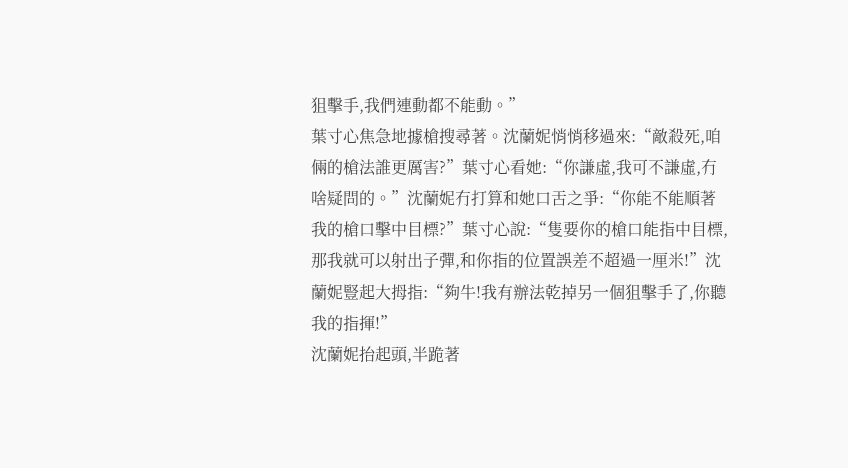狙擊手,我們連動都不能動。”
葉寸心焦急地據槍搜尋著。沈蘭妮悄悄移過來:“敵殺死,咱倆的槍法誰更厲害?”葉寸心看她:“你謙虛,我可不謙虛,冇啥疑問的。”沈蘭妮冇打算和她口舌之爭:“你能不能順著我的槍口擊中目標?”葉寸心說:“隻要你的槍口能指中目標,那我就可以射出子彈,和你指的位置誤差不超過一厘米!”沈蘭妮豎起大拇指:“夠牛!我有辦法乾掉另一個狙擊手了,你聽我的指揮!”
沈蘭妮抬起頭,半跪著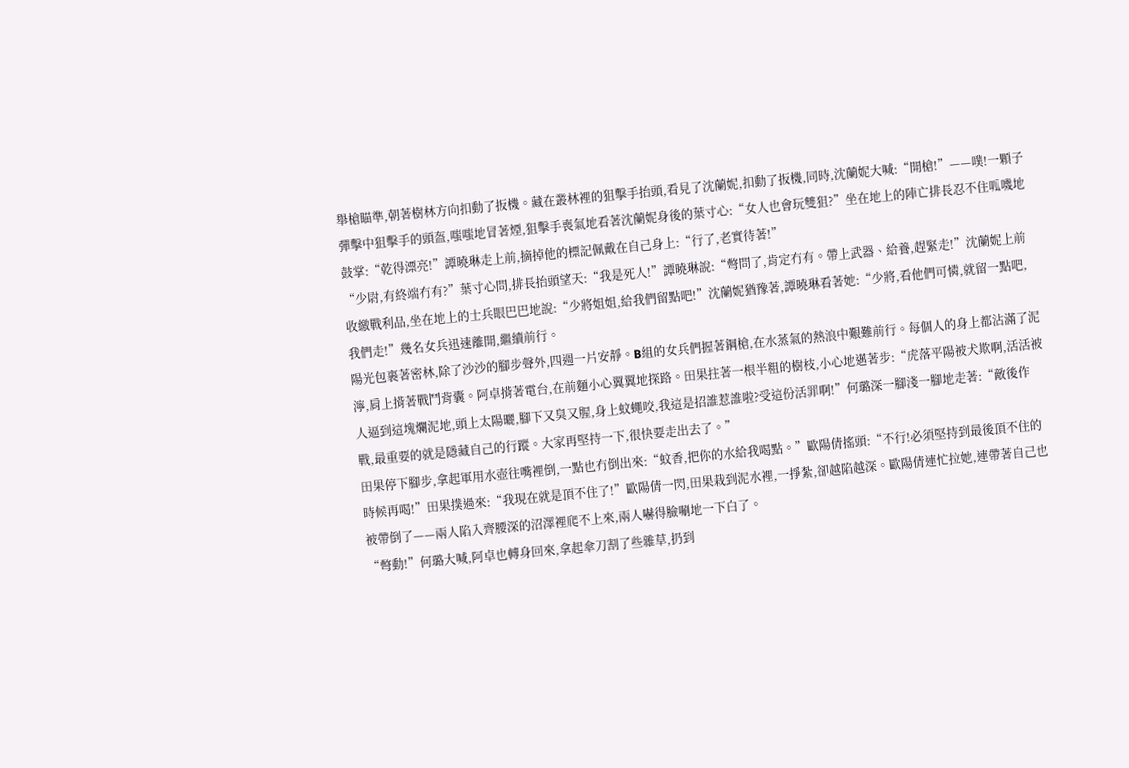舉槍瞄準,朝著樹林方向扣動了扳機。藏在叢林裡的狙擊手抬頭,看見了沈蘭妮,扣動了扳機,同時,沈蘭妮大喊:“開槍!”——噗!一顆子彈擊中狙擊手的頭盔,嗤嗤地冒著煙,狙擊手喪氣地看著沈蘭妮身後的葉寸心:“女人也會玩雙狙?”坐在地上的陣亡排長忍不住呱嘰地鼓掌:“乾得漂亮!”譚曉琳走上前,摘掉他的標記佩戴在自己身上:“行了,老實待著!”
“少尉,有終端冇有?”葉寸心問,排長抬頭望天:“我是死人!”譚曉琳說:“彆問了,肯定冇有。帶上武器、給養,趕緊走!”沈蘭妮上前收繳戰利品,坐在地上的士兵眼巴巴地說:“少將姐姐,給我們留點吧!”沈蘭妮猶豫著,譚曉琳看著她:“少將,看他們可憐,就留一點吧,我們走!”幾名女兵迅速離開,繼續前行。
陽光包裹著密林,除了沙沙的腳步聲外,四週一片安靜。B組的女兵們握著鋼槍,在水蒸氣的熱浪中艱難前行。每個人的身上都沾滿了泥濘,肩上揹著戰鬥背囊。阿卓揹著電台,在前麵小心翼翼地探路。田果拄著一根半粗的樹枝,小心地邁著步:“虎落平陽被犬欺啊,活活被人逼到這塊爛泥地,頭上太陽曬,腳下又臭又腥,身上蚊蠅咬,我這是招誰惹誰啦?受這份活罪啊!”何璐深一腳淺一腳地走著:“敵後作戰,最重要的就是隱藏自己的行蹤。大家再堅持一下,很快要走出去了。”
田果停下腳步,拿起軍用水壺往嘴裡倒,一點也冇倒出來:“蚊香,把你的水給我喝點。”歐陽倩搖頭:“不行!必須堅持到最後頂不住的時候再喝!”田果撲過來:“我現在就是頂不住了!”歐陽倩一閃,田果栽到泥水裡,一掙紮,卻越陷越深。歐陽倩連忙拉她,連帶著自己也被帶倒了——兩人陷入齊腰深的沼澤裡爬不上來,兩人嚇得臉唰地一下白了。
“彆動!”何璐大喊,阿卓也轉身回來,拿起傘刀割了些雜草,扔到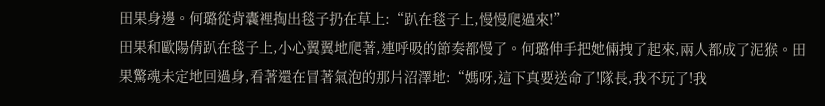田果身邊。何璐從背囊裡掏出毯子扔在草上:“趴在毯子上,慢慢爬過來!”
田果和歐陽倩趴在毯子上,小心翼翼地爬著,連呼吸的節奏都慢了。何璐伸手把她倆拽了起來,兩人都成了泥猴。田果驚魂未定地回過身,看著還在冒著氣泡的那片沼澤地:“媽呀,這下真要送命了!隊長,我不玩了!我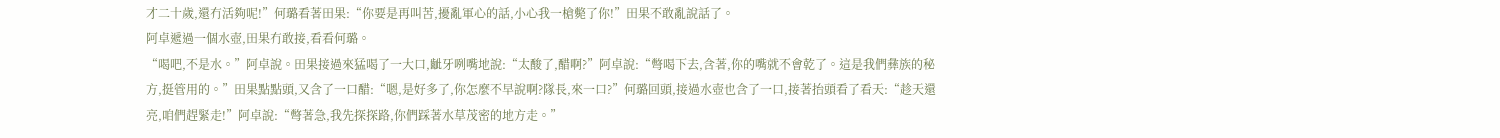才二十歲,還冇活夠呢!”何璐看著田果:“你要是再叫苦,擾亂軍心的話,小心我一槍斃了你!”田果不敢亂說話了。
阿卓遞過一個水壺,田果冇敢接,看看何璐。
“喝吧,不是水。”阿卓說。田果接過來猛喝了一大口,齜牙咧嘴地說:“太酸了,醋啊?”阿卓說:“彆喝下去,含著,你的嘴就不會乾了。這是我們彝族的秘方,挺管用的。”田果點點頭,又含了一口醋:“嗯,是好多了,你怎麼不早說啊?隊長,來一口?”何璐回頭,接過水壺也含了一口,接著抬頭看了看天:“趁天還亮,咱們趕緊走!”阿卓說:“彆著急,我先探探路,你們踩著水草茂密的地方走。”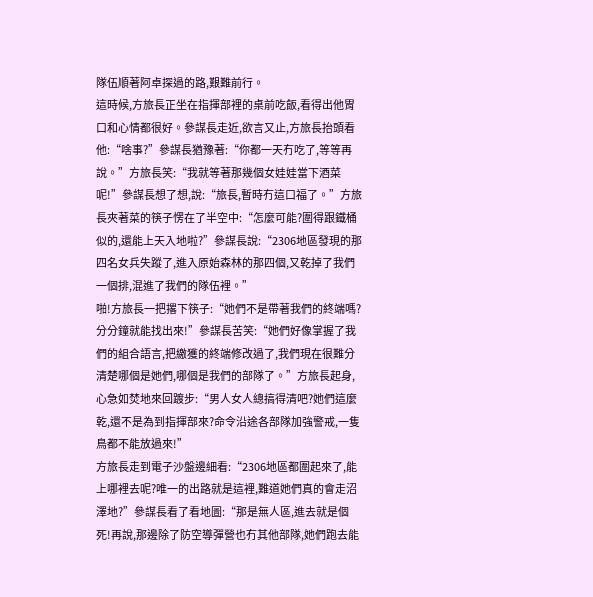隊伍順著阿卓探過的路,艱難前行。
這時候,方旅長正坐在指揮部裡的桌前吃飯,看得出他胃口和心情都很好。參謀長走近,欲言又止,方旅長抬頭看他:“啥事?”參謀長猶豫著:“你都一天冇吃了,等等再說。”方旅長笑:“我就等著那幾個女娃娃當下酒菜呢!”參謀長想了想,說:“旅長,暫時冇這口福了。”方旅長夾著菜的筷子愣在了半空中:“怎麼可能?圍得跟鐵桶似的,還能上天入地啦?”參謀長說:“2306地區發現的那四名女兵失蹤了,進入原始森林的那四個,又乾掉了我們一個排,混進了我們的隊伍裡。”
啪!方旅長一把撂下筷子:“她們不是帶著我們的終端嗎?分分鐘就能找出來!”參謀長苦笑:“她們好像掌握了我們的組合語言,把繳獲的終端修改過了,我們現在很難分清楚哪個是她們,哪個是我們的部隊了。”方旅長起身,心急如焚地來回踱步:“男人女人總搞得清吧?她們這麼乾,還不是為到指揮部來?命令沿途各部隊加強警戒,一隻鳥都不能放過來!”
方旅長走到電子沙盤邊細看:“2306地區都圍起來了,能上哪裡去呢?唯一的出路就是這裡,難道她們真的會走沼澤地?”參謀長看了看地圖:“那是無人區,進去就是個死!再說,那邊除了防空導彈營也冇其他部隊,她們跑去能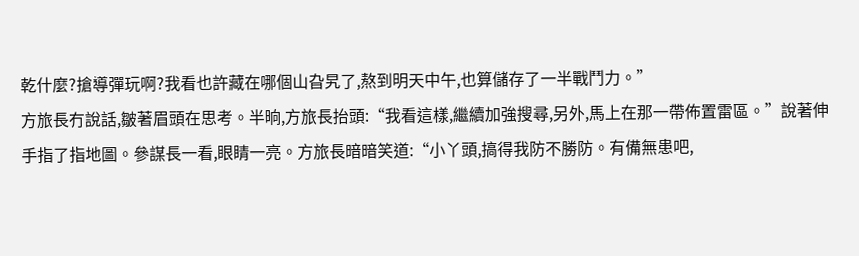乾什麼?搶導彈玩啊?我看也許藏在哪個山旮旯了,熬到明天中午,也算儲存了一半戰鬥力。”
方旅長冇說話,皺著眉頭在思考。半晌,方旅長抬頭:“我看這樣,繼續加強搜尋,另外,馬上在那一帶佈置雷區。”說著伸手指了指地圖。參謀長一看,眼睛一亮。方旅長暗暗笑道:“小丫頭,搞得我防不勝防。有備無患吧,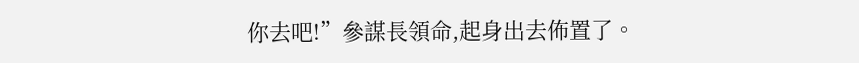你去吧!”參謀長領命,起身出去佈置了。